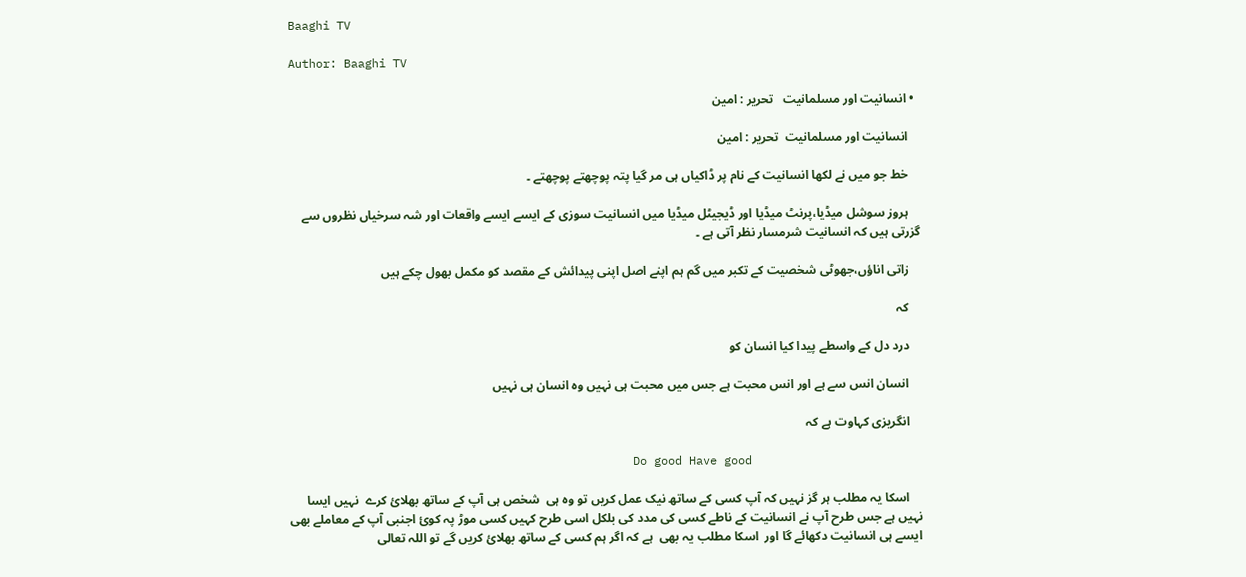Baaghi TV

Author: Baaghi TV

  • انسانیت اور مسلمانیت   تحریر : امین

    انسانیت اور مسلمانیت  تحریر : امین

    خط جو میں نے لکھا انسانیت کے نام پر ڈاکیاں ہی مر گیا پتہ پوچھتے پوچھتے ۔

    ہروز سوشل میڈیا،پرنٹ میڈیا اور ڈیجیٹل میڈیا میں انسانیت سوزی کے ایسے ایسے واقعات اور شہ سرخیاں نظروں سے گزرتی ہیں کہ انسانیت شرمسار نظر آتی ہے ۔

    زاتی اناؤں،جھوٹی شخصیت کے تکبر میں گم ہم اپنے اصل اپنی پیدائش کے مقصد کو مکمل بھول چکے ہیں

    کہ

    درد دل کے واسطے پیدا کیا انسان کو

    انسان انس سے ہے اور انس محبت ہے جس میں محبت ہی نہیں وہ انسان ہی نہیں

    انگریزی کہاوت ہے کہ

                                                 Do good Have good

    اسکا یہ مطلب ہر گز نہیں کہ آپ کسی کے ساتھ نیک عمل کریں تو وہ ہی  شخص ہی آپ کے ساتھ بھلائ کرے  نہیں ایسا نہیں ہے جس طرح آپ نے انسانیت کے ناطے کسی کی مدد کی بلکل اسی طرح کہیں کسی موڑ پہ کوئ اجنبی آپ کے معاملے بھی ایسے ہی انسانیت دکھائے گا اور  اسکا مطلب یہ بھی  ہے کہ اگر ہم کسی کے ساتھ بھلائ کریں گے تو اللہ تعالی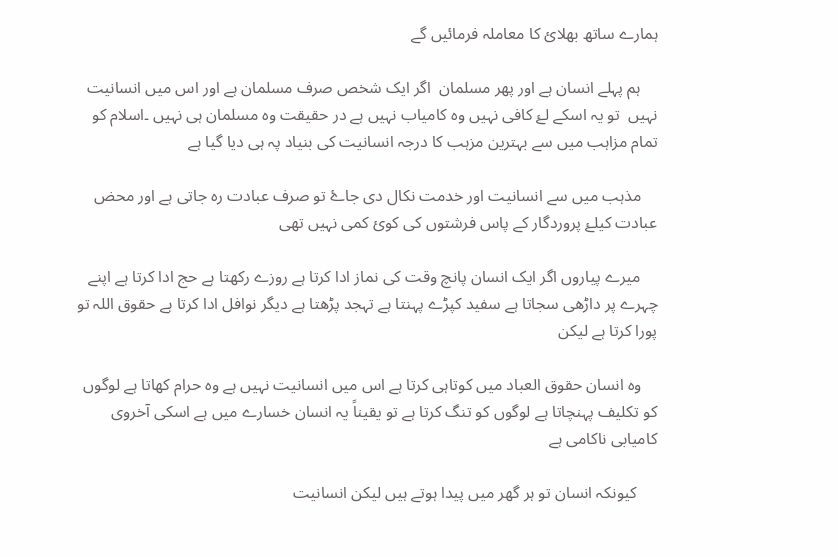ہمارے ساتھ بھلائ کا معاملہ فرمائیں گے

    ہم پہلے انسان ہے اور پھر مسلمان  اگر ایک شخص صرف مسلمان ہے اور اس میں انسانیت نہیں  تو یہ اسکے لۓ کافی نہیں وہ کامیاب نہیں ہے در حقیقت وہ مسلمان ہی نہیں ۔اسلام کو تمام مزاہب میں سے بہترین مزہب کا درجہ انسانیت کی بنیاد پہ ہی دیا گیا ہے

    مذہب میں سے انسانیت اور خدمت نکال دی جاۓ تو صرف عبادت رہ جاتی ہے اور محض عبادت کیلۓ پروردگار کے پاس فرشتوں کی کوئ کمی نہیں تھی

    میرے پیاروں اگر ایک انسان پانچ وقت کی نماز ادا کرتا ہے روزے رکھتا ہے حج ادا کرتا ہے اپنے چہرے پر داڑھی سجاتا ہے سفید کپڑے پہنتا ہے تہجد پڑھتا ہے دیگر نوافل ادا کرتا ہے حقوق اللہ تو پورا کرتا ہے لیکن

    وہ انسان حقوق العباد میں کوتاہی کرتا ہے اس میں انسانیت نہیں ہے وہ حرام کھاتا ہے لوگوں کو تکلیف پہنچاتا ہے لوگوں کو تنگ کرتا ہے تو یقیناً یہ انسان خسارے میں ہے اسکی آخروی کامیابی ناکامی ہے

     کیونکہ انسان تو ہر گھر میں پیدا ہوتے ہیں لیکن انسانیت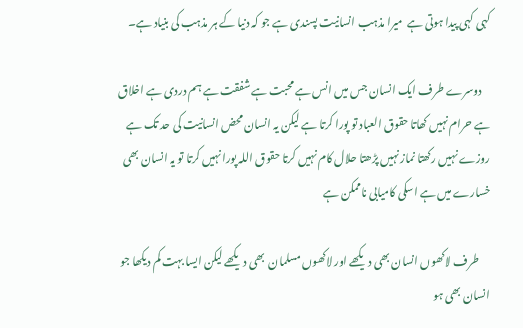کہی کہی پیدا ہوتی ہے  میرا مذہب انسانیت پسندی ہے جو کہ دنیا کے ہر مذہب کی بنیاد ہے۔

    دوسرے طرف ایک انسان جس میں انس ہے محبت ہے شفقت ہے ہم دردی ہے اخلاق ہے حرام نہیں کھاتا حقوق العباد تو پورا کرتا ہے لیکن یہ انسان محض انسانیت کی حد تک ہے روزے نہیں رکھتا نماز نہیں پڑھتا حلال کام نہیں کرتا حقوق اللہ پورا نہیں کرتا تو یہ انسان بھی خسارے میں ہے اسکی کامیابی ناممکن ہے

     طرف لاکھوں انسان بھی دیکھے اور لاکھوں مسلمان  بھی دیکھے لیکن ایسا بہت کم دیکھا جو انسان بھی ہو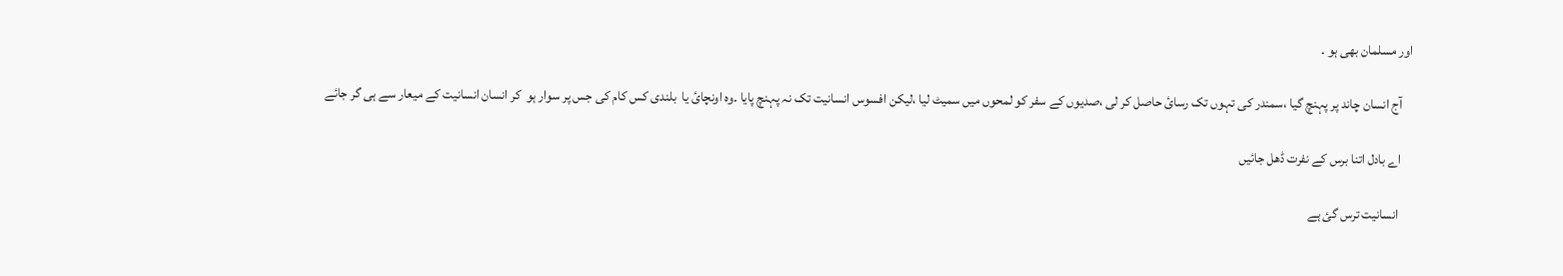اور مسلمان بھی ہو ۔

    آج انسان چاند پر پہنچ گیا ،سمندر کی تہوں تک رسائ حاصل کر لی ،صدیوں کے سفر کو لمحوں میں سمیٹ لیا ،لیکن افسوس انسانیت تک نہ پہنچ پایا ۔وہ اونچائ یا  بلندی کس کام کی جس پر سوار ہو  کر انسان انسانیت کے میعار سے ہی گر جائے

    اے بادل اتنا برس کے نفرت ڈھل جائیں

     انسانیت ترس گئ ہے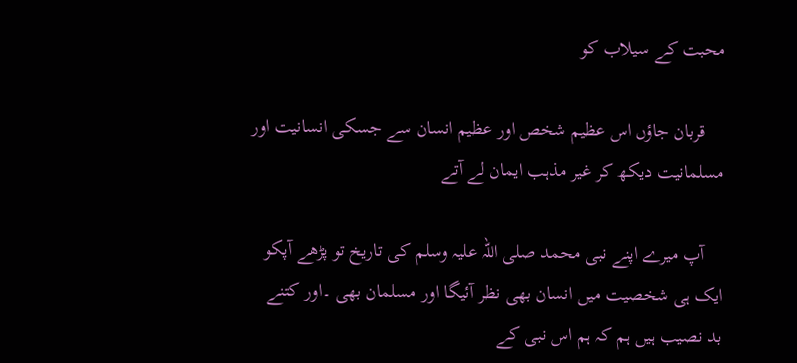محبت کے سیلاب کو

    قربان جاؤں اس عظیم شخص اور عظیم انسان سے جسکی انسانیت اور مسلمانیت دیکھ کر غیر مذہب ایمان لے آتے

    آپ میرے اپنے نبی محمد صلی اللہ علیہ وسلم کی تاریخ تو پڑھے آپکو ایک ہی شخصیت میں انسان بھی نظر آئیگا اور مسلمان بھی ۔اور کتنے بد نصیب ہیں ہم کہ ہم اس نبی کے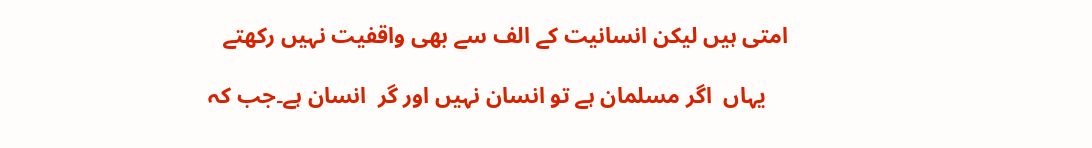امتی ہیں لیکن انسانیت کے الف سے بھی واقفیت نہیں رکھتے

    یہاں  اگر مسلمان ہے تو انسان نہیں اور گر  انسان ہے۔جب کہ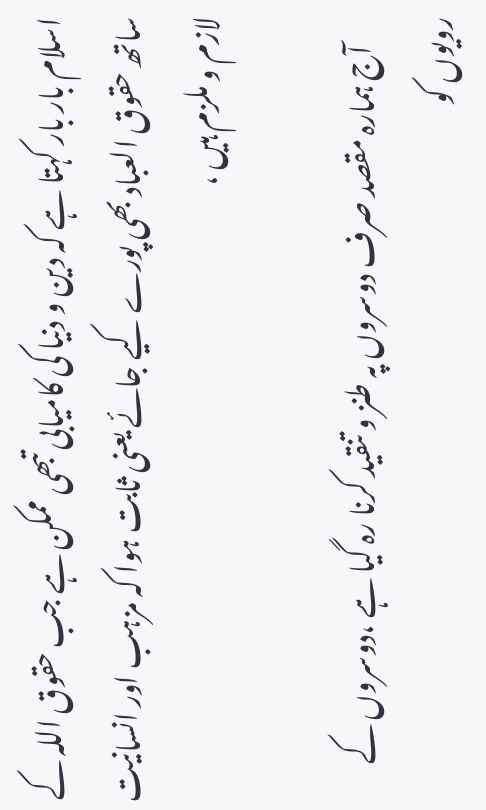اسلام بار بار کہتا ہے کہ دین و دنیا کی کامیابی تبھی ممکن ہے جب حقوق اللہ کے ساتھ حقوق العباد بھی پورے کیے جائے یعنی ثابت ہوا کہ مزہب اور انسانیت لازم و ملزم ہیں ،

     آج ہمارہ مقصد صرف دوسروں پہ طنز و تنقید کرنا رہ گیا ہے ،دوسروں کے رویوں کو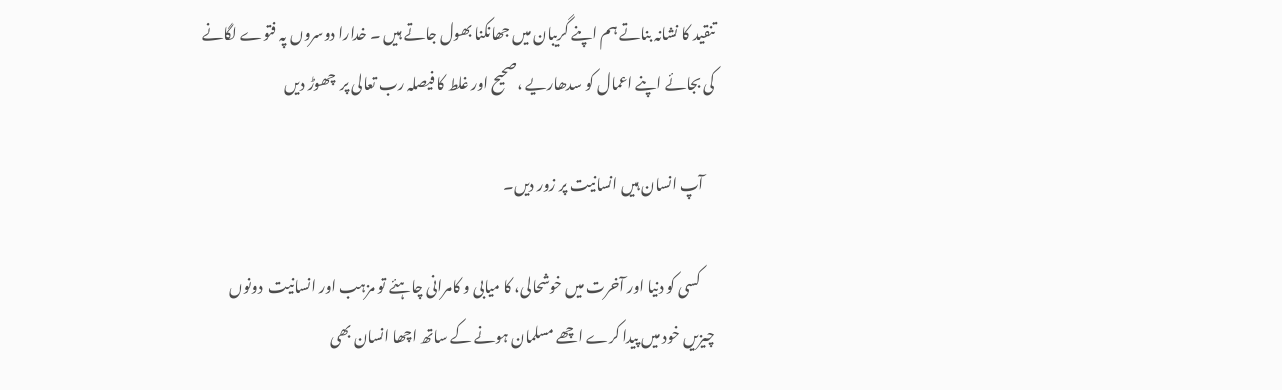تنقید کا نشانہ بناتے ہم اپنے گریبان میں جھانکنا بھول جاتے ہیں ۔ خدارا دوسروں پہ فتوے لگانے کی بجائے اپنے اعمال کو سدھاریے ،صحیح اور غلط کا فیصلہ رب تعالی پر  چھوڑ دیں

    آپ انسان ہیں انسانیت پر زور دیں۔

     کسی کو دنیا اور آخرت میں خوشحالی، کا میابی و کامرانی چاہئے تو مزہب اور انسانیت  دونوں چیزیں خود میں پیدا کرے اچھے مسلمان ہونے کے ساتھ اچھا انسان بھی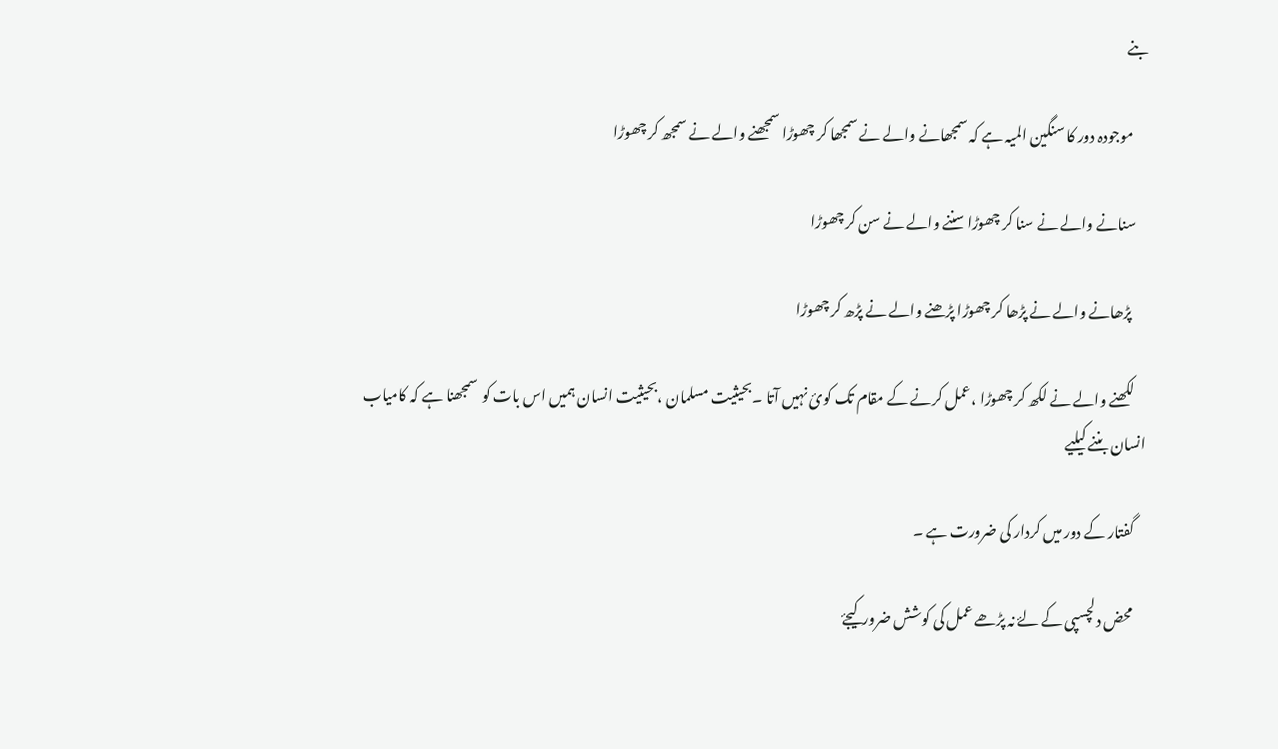بنے

     موجودہ دور کا سنگین المیہ ہے کہ سمجھانے والے نے سمجھا کر چھوڑا سمجھنے والے نے سمجھ کر چھوڑا

    سنانے والے نے سنا کر چھوڑا سننے والے نے سن کر چھوڑا

     پڑھانے والے نے پڑھا کر چھوڑا پڑھنے والے نے پڑھ کر چھوڑا

    لکھنے والے نے لکھ کر چھوڑا ،عمل کرنے کے مقام تک کوئ نہیں آتا ۔بحیثیت مسلمان ،بحیثیت انسان ہمیں اس بات کو  سمجھنا ہے کہ کامیاب انسان بننے کیلیے

    گفتار کے دور میں کردار کی ضرورت ہے ۔

    محض دلچسپی کے لۓ نہ پڑھے عمل کی کوشش ضرور کیجۓ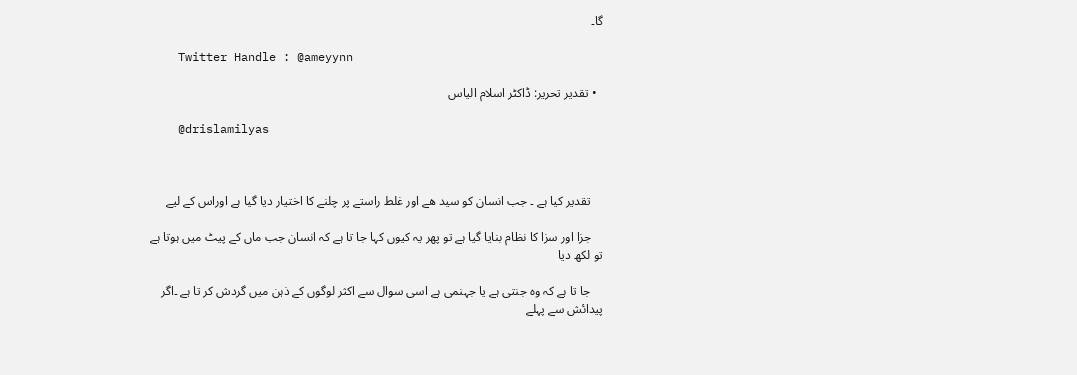گا۔

    Twitter Handle : @ameyynn

  • تقدیر تحریر: ڈاکٹر اسلام الیاس

    @drislamilyas



    تقدیر کیا ہے ۔ جب انسان کو سید ھے اور غلط راستے پر چلنے کا اختیار دیا گیا ہے اوراس کے لیے

    جزا اور سزا کا نظام بنایا گیا ہے تو پھر یہ کیوں کہا جا تا ہے کہ انسان جب ماں کے پیٹ میں ہوتا ہے تو لکھ دیا

    جا تا ہے کہ وہ جنتی ہے یا جہنمی ہے اسی سوال سے اکثر لوگوں کے ذہن میں گردش کر تا ہے ۔اگر پیدائش سے پہلے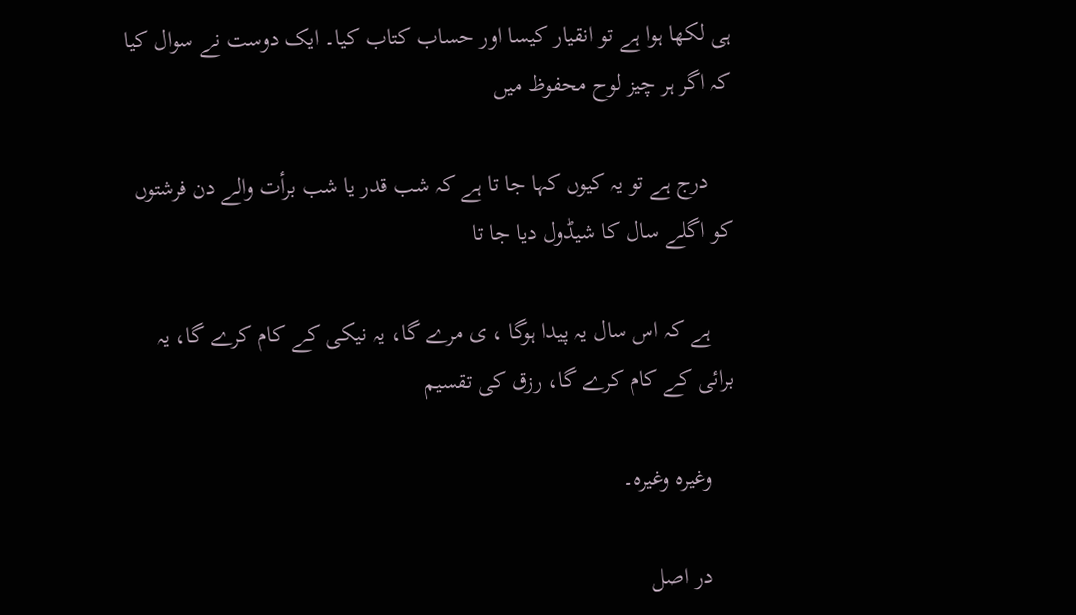ہی لکھا ہوا ہے تو انقیار کیسا اور حساب کتاب کیا۔ ایک دوست نے سوال کیا کہ اگر ہر چیز لوح محفوظ میں

    درج ہے تو یہ کیوں کہا جا تا ہے کہ شب قدر یا شب برأت والے دن فرشتوں کو اگلے سال کا شیڈول دیا جا تا

    ہے کہ اس سال یہ پیدا ہوگا ، ی مرے گا، یہ نیکی کے کام کرے گا، یہ برائی کے کام کرے گا، رزق کی تقسیم

    وغیرہ وغیرہ۔

    در اصل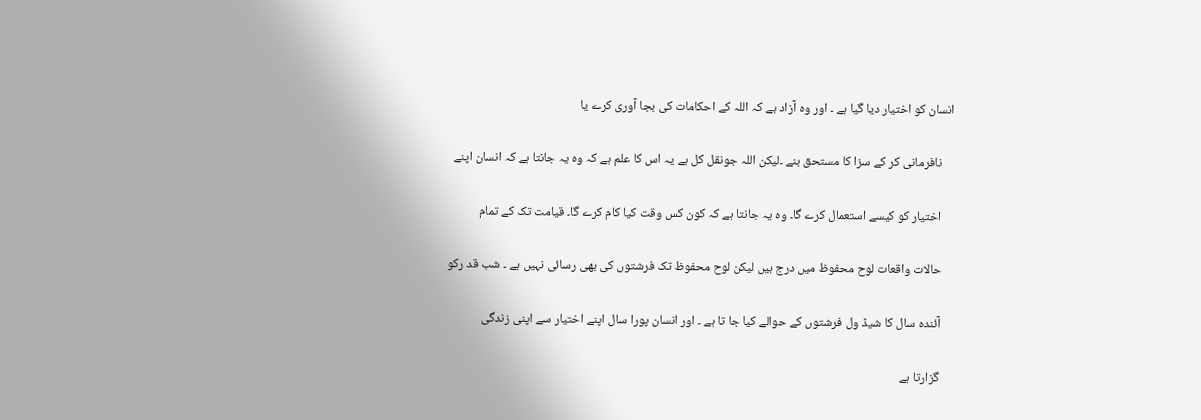انسان کو اختیار دیا گیا ہے ۔ اور وہ آزاد ہے کہ اللہ کے احکامات کی بجا آوری کرے یا

    نافرمانی کر کے سزا کا مستحق بنے ۔لیکن اللہ جونقل کل ہے یہ اس کا علم ہے کہ وہ یہ جانتا ہے کہ انسان اپنے

    اختیار کو کیسے استعمال کرے گا۔ وہ یہ جانتا ہے کہ کون کس وقت کیا کام کرے گا۔ قیامت تک کے تمام

    حالات واقعات لوح محفوظ میں درج ہیں لیکن لوح محفوظ تک فرشتوں کی بھی رسائی نہیں ہے ۔ شب قد رکو

    آئندہ سال کا شیڈ ول فرشتوں کے حوالے کیا جا تا ہے ۔ اور انسان پورا سال اپنے اختیار سے اپنی زندگی

    گزارتا ہے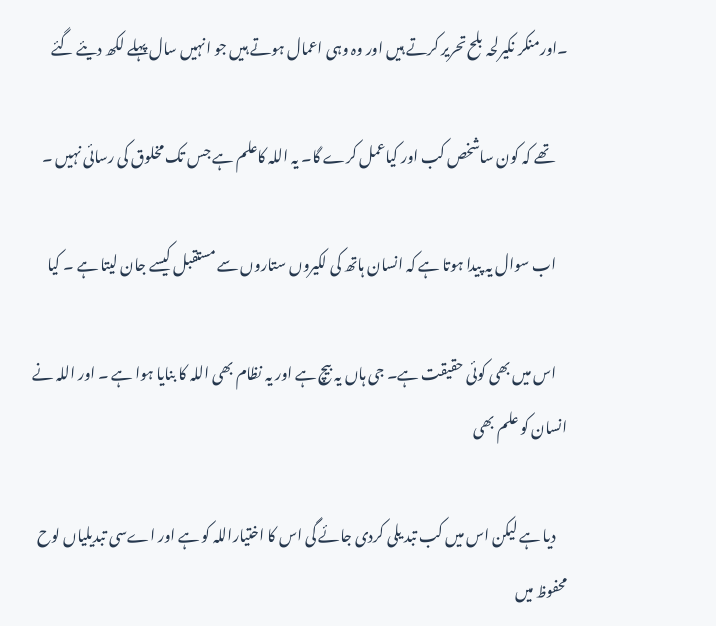۔اورمنکر نکیرلحہ بلح تحریر کرتے ہیں اور وہ وہی اعمال ہوتے ہیں جو انہیں سال پہلے لکھ دیئے گئے

    تھے کہ کون ساشخص کب اور کیاعمل کرے گا۔ یہ اللہ کاعلم ہے جس تک مخلوق کی رسائی نہیں ۔

    اب سوال یہ پیدا ہوتا ہے کہ انسان ہاتھ کی لکیروں ستاروں سے مستقبل کیسے جان لیتا ہے ۔ کیا

    اس میں بھی کوئی حقیقت ہے۔ جی ہاں یہ بیچ ہے اور یہ نظام بھی اللہ کا بنایا ہوا ہے ۔ اور اللہ نے انسان کو علم بھی

    دیا ہے لیکن اس میں کب تبد یلی کردی جائے گی اس کا اختیاراللہ کو ہے اور اےسی تبدیلیاں لوح محفوظ میں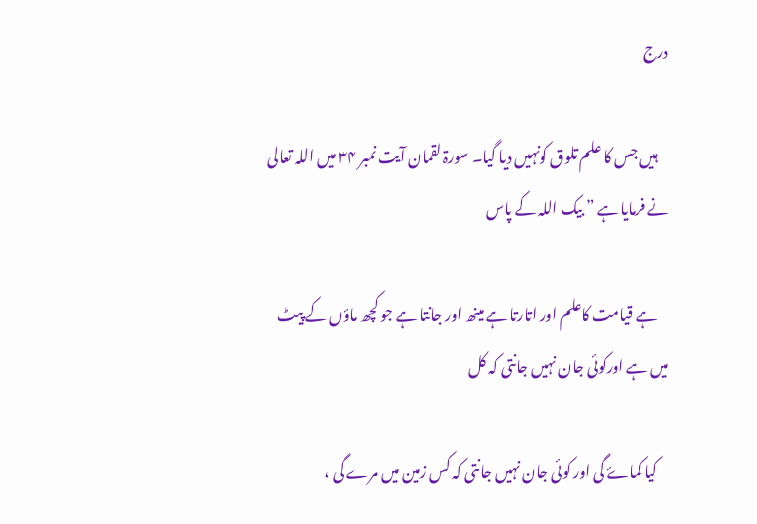درج

    ہیں جس کا علم تلوق کونہیں دیا گیا۔ سورۃ لقمان آیت نمبر ۳۴ میں اللہ تعالی نے فرمایا ہے ” بیک اللہ کے پاس

    ہے قیامت کاعلم اور اتارتا ہے مینھ اور جانتا ہے جو کچھ ماؤں کے پیٹ میں ہے اورکوئی جان نہیں جانتی کہ کل

    کیا کماۓ گی اور کوئی جان نہیں جانتی کہ کس زمین میں مرے گی ،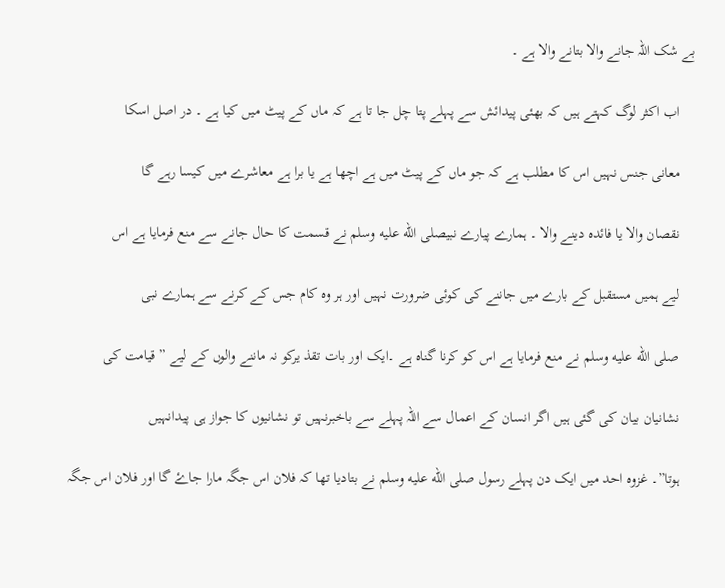بے شک اللہ جانے والا بتانے والا ہے ۔

    اب اکثر لوگ کہتے ہیں کہ بھئی پیدائش سے پہلے پتا چل جا تا ہے کہ ماں کے پیٹ میں کیا ہے ۔ در اصل اسکا

    معانی جنس نہیں اس کا مطلب ہے کہ جو ماں کے پیٹ میں ہے اچھا ہے یا برا ہے معاشرے میں کیسا رہے گا

    نقصان والا یا فائدہ دینے والا ۔ ہمارے پیارے نبیصلى الله عليه وسلم نے قسمت کا حال جانے سے منع فرمایا ہے اس

    لیے ہمیں مستقبل کے بارے میں جاننے کی کوئی ضرورت نہیں اور ہر وہ کام جس کے کرنے سے ہمارے نبی

    صلى الله عليه وسلم نے منع فرمایا ہے اس کو کرنا گناہ ہے ۔ایک اور بات تقذ یرکو نہ ماننے والوں کے لیے ” قیامت کی

    نشانیان بیان کی گئی ہیں اگر انسان کے اعمال سے اللہ پہلے سے باخبرنہیں تو نشانیوں کا جواز ہی پیدانہیں

    ہوتا”۔ غزوہ احد میں ایک دن پہلے رسول صلى الله عليه وسلم نے بتادیا تھا کہ فلان اس جگہ مارا جاۓ گا اور فلان اس جگہ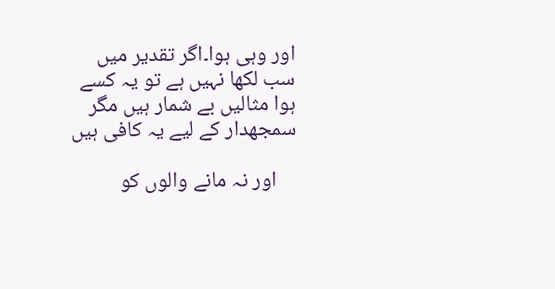اور وہی ہوا۔اگر تقدیر میں سب لکھا نہیں ہے تو یہ کسے ہوا مثالیں بے شمار ہیں مگر سمجھدار کے لیے یہ کافی ہیں

    اور نہ مانے والوں کو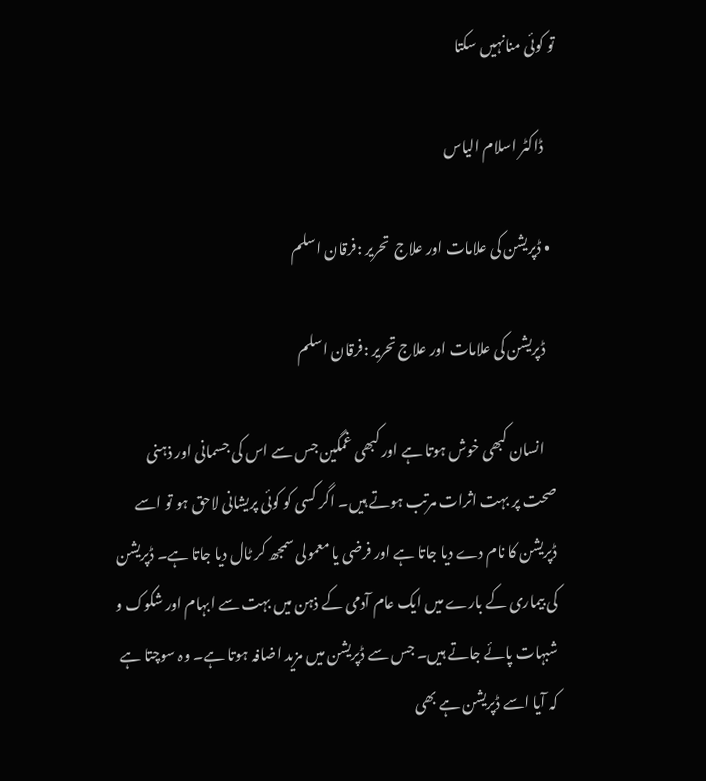تو کوئی منانہیں سکتا

    ڈاکٹر اسلام الیاس

  • ڈپریشن کی علامات اور علاج  تحریر :فرقان اسلم

    ڈپریشن کی علامات اور علاج تحریر :فرقان اسلم

    انسان کبھی خوش ہوتا ہے اور کبھی غمگین جس سے اس کی جسمانی اور ذہنی صحت پر بہت اثرات مرتب ہوتے ہیں۔ اگر کسی کو کوئی پریشانی لاحق ہو تو اسے ڈپریشن کا نام دے دیا جاتا ہے اور فرضی یا معمولی سمجھ کر ٹال دیا جاتا ہے۔ ڈپریشن کی بیماری کے بارے میں ایک عام آدمی کے ذہن میں بہت سے ابہام اور شکوک و شبہات پائے جاتے ہیں۔ جس سے ڈپریشن میں مزید اضافہ ہوتا ہے۔ وہ سوچتا ہے کہ آیا اسے ڈپریشن ہے بھی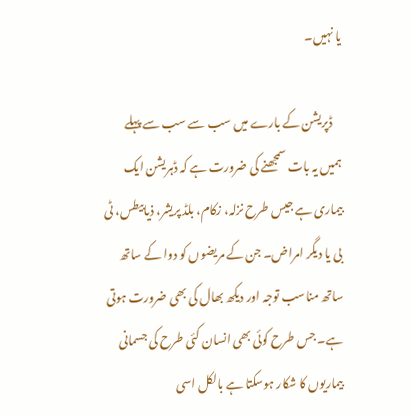یا نہیں۔

    ڈپریشن کے بارے میں سب سے سب سے پہلے ہمیں یہ بات سمجھنے کی ضرورت ہے کہ ڈہریشن ایک بیماری ہے جیس طرح نزلہ، زکام، بلڈ پریشر، ذیابیطس، ٹی بی یا دیگر امراض۔ جن کے مریضوں کو دوا کے ساتھ ساتھ مناسب توجہ اور دیکھ بھال کی بھی ضرورت ہوتی ہے۔ جس طرح کوئی بھی انسان کئی طرح کی جسمانی بیماریوں کا شکار ہوسکتا ہے بالکل اسی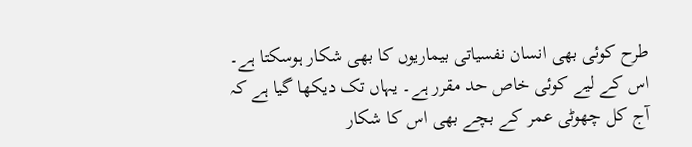طرح کوئی بھی انسان نفسیاتی بیماریوں کا بھی شکار ہوسکتا ہے۔ اس کے لیے کوئی خاص حد مقرر ہے۔ یہاں تک دیکھا گیا ہے کہ آج کل چھوٹی عمر کے بچے بھی اس کا شکار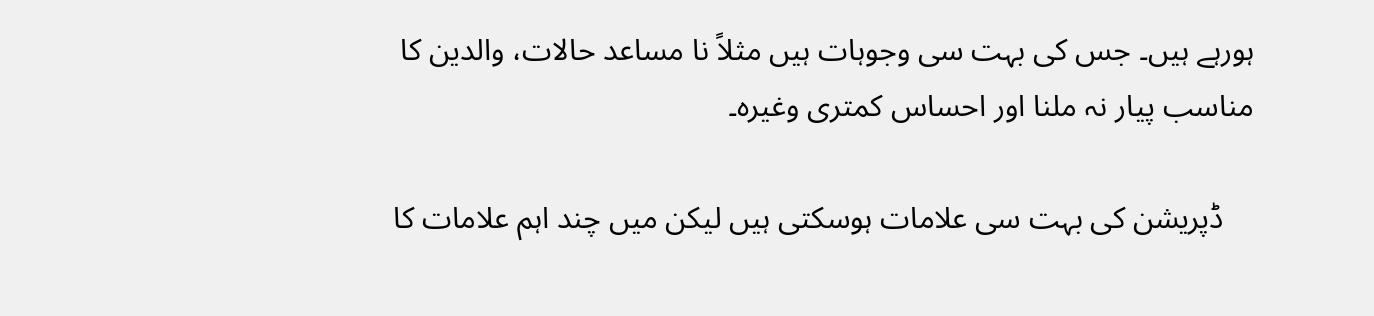ہورہے ہیں۔ جس کی بہت سی وجوہات ہیں مثلاً نا مساعد حالات، والدین کا مناسب پیار نہ ملنا اور احساس کمتری وغیرہ۔

    ڈپریشن کی بہت سی علامات ہوسکتی ہیں لیکن میں چند اہم علامات کا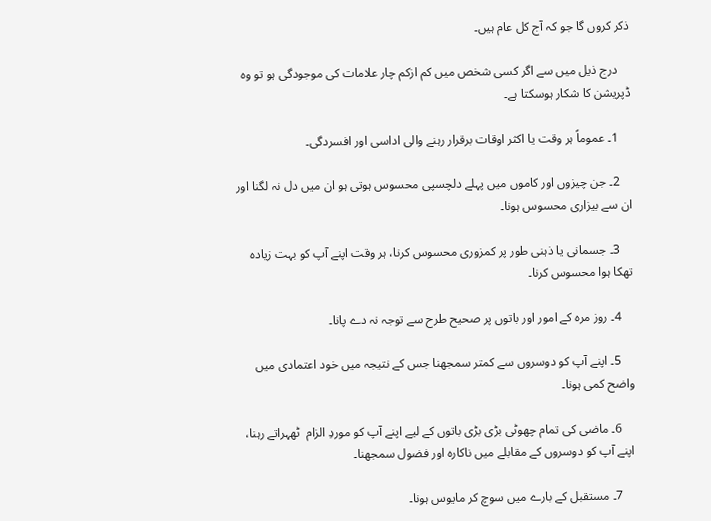ذکر کروں گا جو کہ آج کل عام ہیں۔

    درج ذیل میں سے اگر کسی شخص میں کم ازکم چار علامات کی موجودگی ہو تو وہ ڈپریشن کا شکار ہوسکتا ہے۔

    1۔ عموماً ہر وقت یا اکثر اوقات برقرار رہنے والی اداسی اور افسردگی۔

    2۔ جن چیزوں اور کاموں میں پہلے دلچسپی محسوس ہوتی ہو ان میں دل نہ لگنا اور ان سے بیزاری محسوس ہونا۔

    3۔ جسمانی یا ذہنی طور پر کمزوری محسوس کرنا، ہر وقت اپنے آپ کو بہت زیادہ تھکا ہوا محسوس کرنا۔

    4۔ روز مرہ کے امور اور باتوں پر صحیح طرح سے توجہ نہ دے پانا۔

    5۔ اپنے آپ کو دوسروں سے کمتر سمجھنا جس کے نتیجہ میں خود اعتمادی میں واضح کمی ہونا۔

    6۔ ماضی کی تمام چھوٹی بڑی بڑی باتوں کے لیے اپنے آپ کو موردِ الزام  ٹھہراتے رہنا، اپنے آپ کو دوسروں کے مقابلے میں ناکارہ اور فضول سمجھنا۔

    7۔ مستقبل کے بارے میں سوچ کر مایوس ہونا۔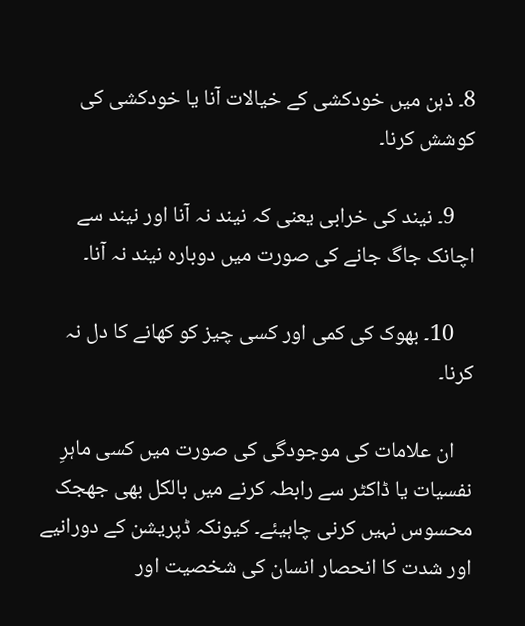8۔ ذہن میں خودکشی کے خیالات آنا یا خودکشی کی کوشش کرنا۔

    9۔ نیند کی خرابی یعنی کہ نیند نہ آنا اور نیند سے اچانک جاگ جانے کی صورت میں دوبارہ نیند نہ آنا۔

    10۔ بھوک کی کمی اور کسی چیز کو کھانے کا دل نہ کرنا۔

    ان علامات کی موجودگی کی صورت میں کسی ماہرِ نفسیات یا ڈاکٹر سے رابطہ کرنے میں بالکل بھی جھجک محسوس نہیں کرنی چاہیئے۔ کیونکہ ڈپریشن کے دورانیے اور شدت کا انحصار انسان کی شخصیت اور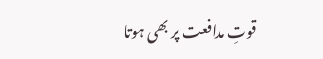قوتِ مدافعت پر بھی ہوتا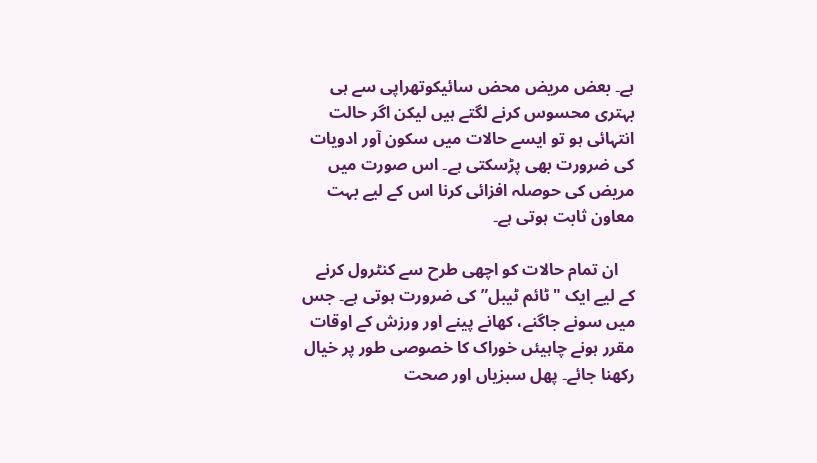ہے۔ بعض مریض محض سائیکوتھراپی سے ہی بہتری محسوس کرنے لگتے ہیں لیکن اگر حالت انتہائی ہو تو ایسے حالات میں سکون آور ادویات کی ضرورت بھی پڑسکتی ہے۔ اس صورت میں مریض کی حوصلہ افزائی کرنا اس کے لیے بہت معاون ثابت ہوتی ہے۔

    ان تمام حالات کو اچھی طرح سے کنٹرول کرنے کے لیے ایک "ٹائم ٹیبل” کی ضرورت ہوتی ہے۔ جس میں سونے جاگنے، کھانے پینے اور ورزش کے اوقات مقرر ہونے چاہیئں خوراک کا خصوصی طور پر خیال رکھنا جائے۔ پھل سبزیاں اور صحت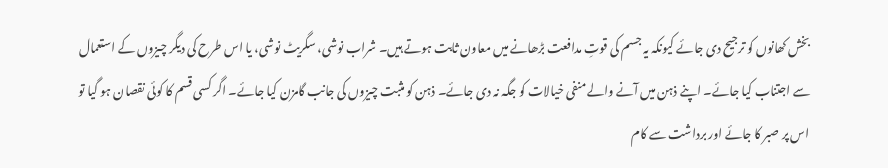بخش کھانوں کو ترجیح دی جائے کیونکہ یہ جسم کی قوتِ مدافعت بڑھانے میں معاون ثابت ہوتے ہیں۔ شراب نوشی، سگریٹ نوشی، یا اس طرح کی دیگر چیزوں کے استعمال سے اجتناب کیا جائے۔ اپنے ذہن میں آنے والے منفی خیالات کو جگہ نہ دی جائے۔ ذہن کو مثبت چیزوں کی جانب گامزن کیا جائے۔ اگر کسی قسم کا کوئی نقصان ہو گیا تو اس پر صبر کا جائے اور برداشت سے کام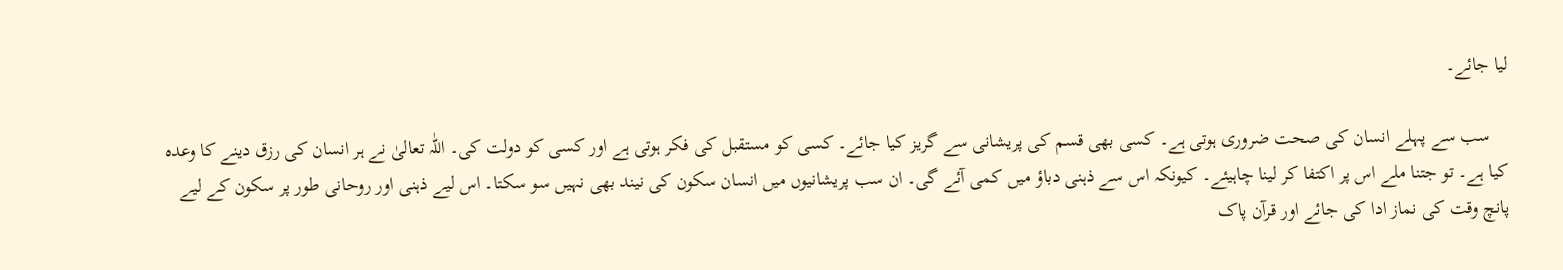لیا جائے۔

    سب سے پہلے انسان کی صحت ضروری ہوتی ہے۔ کسی بھی قسم کی پریشانی سے گریز کیا جائے۔ کسی کو مستقبل کی فکر ہوتی ہے اور کسی کو دولت کی۔ اللّٰہ تعالیٰ نے ہر انسان کی رزق دینے کا وعدہ کیا ہے۔ تو جتنا ملے اس پر اکتفا کر لینا چاہیئے۔ کیونکہ اس سے ذہنی دباؤ میں کمی آئے گی۔ ان سب پریشانیوں میں انسان سکون کی نیند بھی نہیں سو سکتا۔ اس لیے ذہنی اور روحانی طور پر سکون کے لیے پانچ وقت کی نماز ادا کی جائے اور قرآن پاک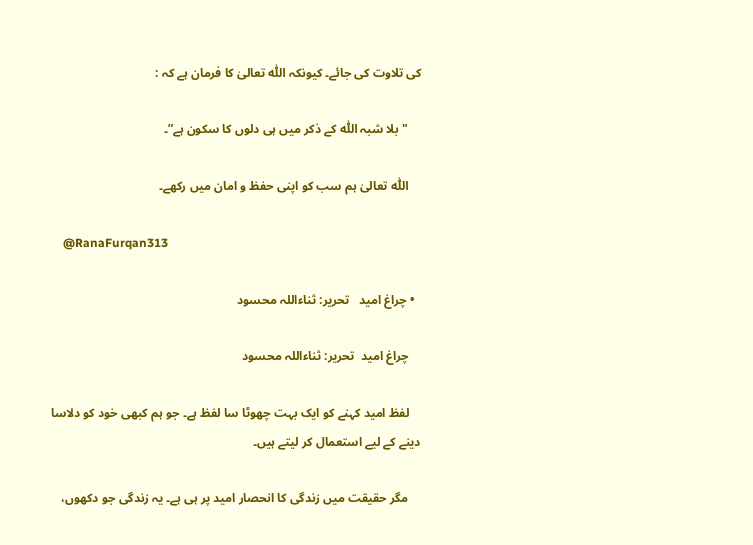کی تلاوت کی جائے۔ کیونکہ اللّٰہ تعالیٰ کا فرمان ہے کہ :

    "بلا شبہ اللّٰہ کے ذکر میں ہی دلوں کا سکون ہے”۔

    اللّٰہ تعالیٰ ہم سب کو اپنی حفظ و امان میں رکھے۔

    @RanaFurqan313

  • چراغ امید   تحریر: ثناءاللہ محسود

    چراغ امید  تحریر: ثناءاللہ محسود

    لفظ امید کہنے کو ایک بہت چھوٹا سا لفظ ہے۔ جو ہم کبھی خود کو دلاسا دینے کے لیے استعمال کر لیتے ہیں۔

    مگر حقیقت میں زندگی کا انحصار امید پر ہی ہے۔ یہ زندگی جو دکھوں،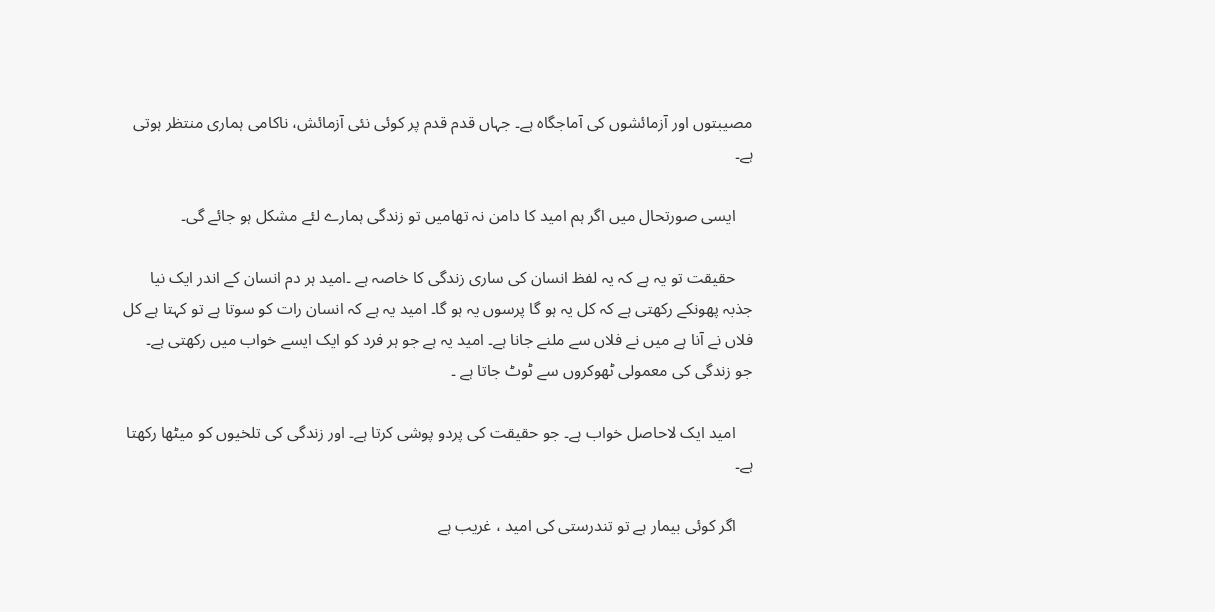مصیبتوں اور آزمائشوں کی آماجگاہ ہے۔ جہاں قدم قدم پر کوئی نئی آزمائش، ناکامی ہماری منتظر ہوتی ہے۔

    ایسی صورتحال میں اگر ہم امید کا دامن نہ تھامیں تو زندگی ہمارے لئے مشکل ہو جائے گی۔

    حقیقت تو یہ ہے کہ یہ لفظ انسان کی ساری زندگی کا خاصہ ہے ۔امید ہر دم انسان کے اندر ایک نیا جذبہ پھونکے رکھتی ہے کہ کل یہ ہو گا پرسوں یہ ہو گا۔ امید یہ ہے کہ انسان رات کو سوتا ہے تو کہتا ہے کل فلاں نے آنا ہے میں نے فلاں سے ملنے جانا ہے۔ امید یہ ہے جو ہر فرد کو ایک ایسے خواب میں رکھتی ہے۔  جو زندگی کی معمولی ٹھوکروں سے ٹوٹ جاتا ہے ۔

    امید ایک لاحاصل خواب ہے۔ جو حقیقت کی پردو پوشی کرتا ہے۔ اور زندگی کی تلخیوں کو میٹھا رکھتا ہے۔

    اگر کوئی بیمار ہے تو تندرستی کی امید ، غریب ہے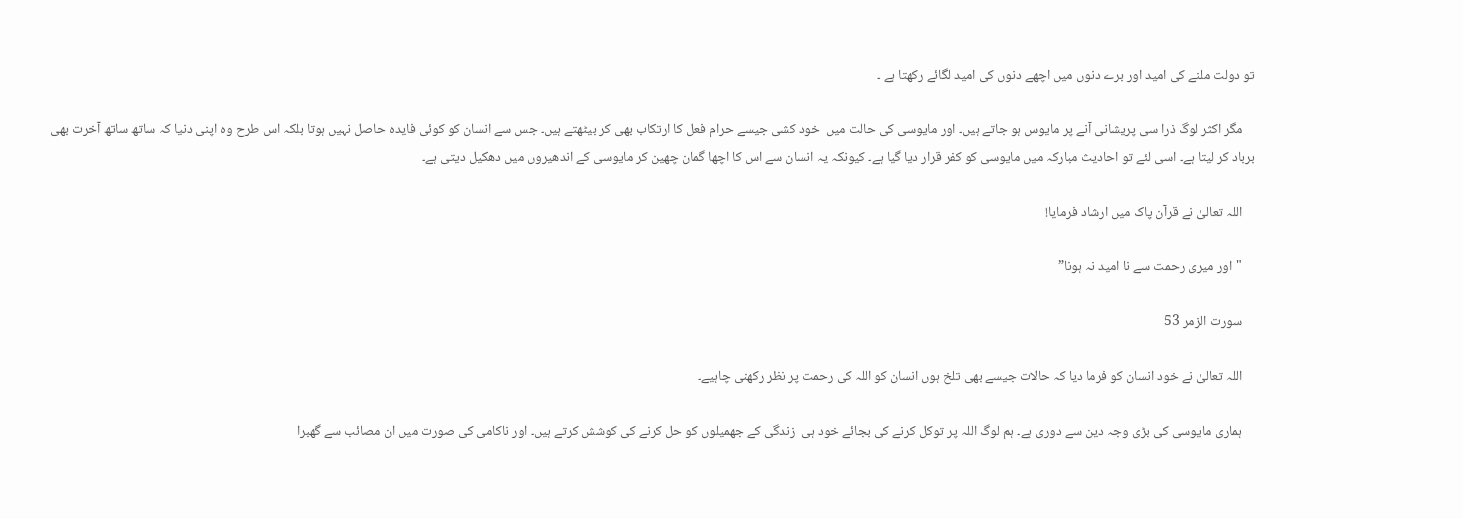تو دولت ملنے کی امید اور برے دنوں میں اچھے دنوں کی امید لگائے رکھتا ہے ۔

    مگر اکثر لوگ ذرا سی پریشانی آنے پر مایوس ہو جاتے ہیں۔ اور مایوسی کی حالت میں  خود کشی جیسے حرام فعل کا ارتکاب بھی کر بیٹھتے ہیں۔ جس سے انسان کو کوئی فایدہ حاصل نہیں ہوتا بلکہ اس طرح وہ اپنی دنیا کہ ساتھ ساتھ آخرت بھی برباد کر لیتا ہے۔ اسی لئے تو احادیث مبارکہ میں مایوسی کو کفر قرار دیا گیا ہے۔ کیونکہ یہ انسان سے اس کا اچھا گمان چھین کر مایوسی کے اندھیروں میں دھکیل دیتی ہے۔

    اللہ تعالیٰ نے قرآن پاک میں ارشاد فرمایا!

    "اور میری رحمت سے نا امید نہ ہونا”

    سورت الزمر 53

    اللہ تعالیٰ نے خود انسان کو فرما دیا کہ حالات جیسے بھی تلخ ہوں انسان کو اللہ کی رحمت پر نظر رکھنی چاہیے۔

    ہماری مایوسی کی بڑی وجہ دین سے دوری ہے۔ ہم لوگ اللہ پر توکل کرنے کی بجائے خود ہی  زندگی کے جھمیلوں کو حل کرنے کی کوشش کرتے ہیں۔ اور ناکامی کی صورت میں ان مصائب سے گھبرا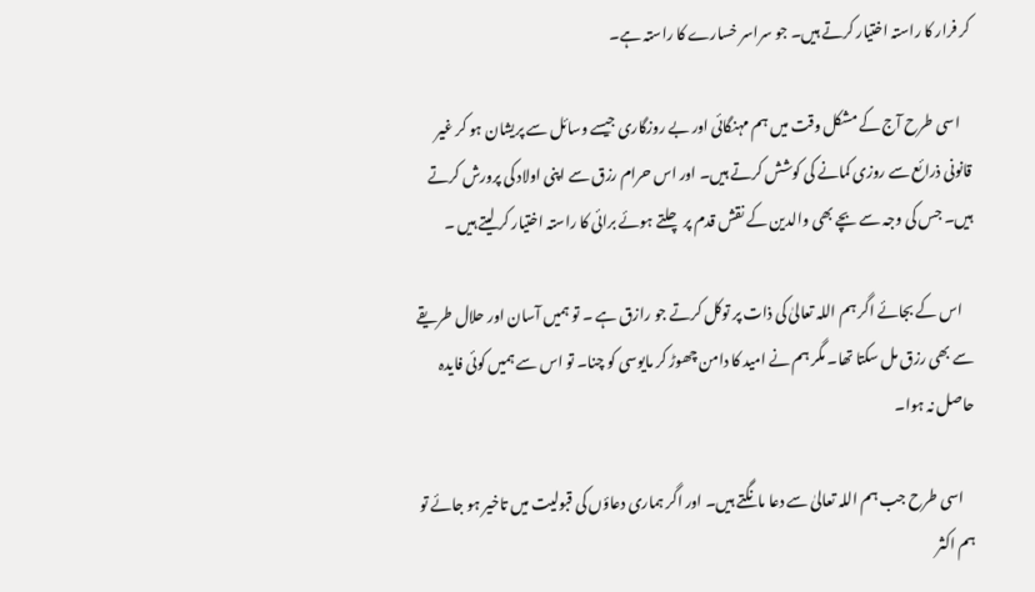کر فرار کا راستہ اختیار کرتے ہیں۔ جو سراسر خسارے کا راستہ ہے۔

    اسی طرح آج کے مشکل وقت میں ہم مہنگائی اور بے روزگاری جیسے وسائل سے پریشان ہو کر غیر قانونی ذرائع سے روزی کمانے کی کوشش کرتے ہیں۔ اور اس حرام رزق سے اپنی اولاد کی پرورش کرتے ہیں۔ جس کی وجہ سے بچے بھی والدین کے نقش قدم پر چلتے ہوئے برائی کا راستہ اختیار کر لیتے ہیں ۔

    اس کے بجائے اگر ہم اللہ تعالیٰ کی ذات پر توکل کرتے جو رازق ہے ۔ تو ہمیں آسان اور حلال طریقے سے بھی رزق مل سکتا تھا۔ مگر ہم نے امید کا دامن چھوڑ کر مایوسی کو چنا۔ تو اس سے ہمیں کوئی فایدہ حاصل نہ ہوا۔

    اسی طرح جب ہم اللہ تعالیٰ سے دعا مانگتے ہیں۔ اور اگر ہماری دعاؤں کی قبولیت میں تاخیر ہو جائے تو ہم اکثر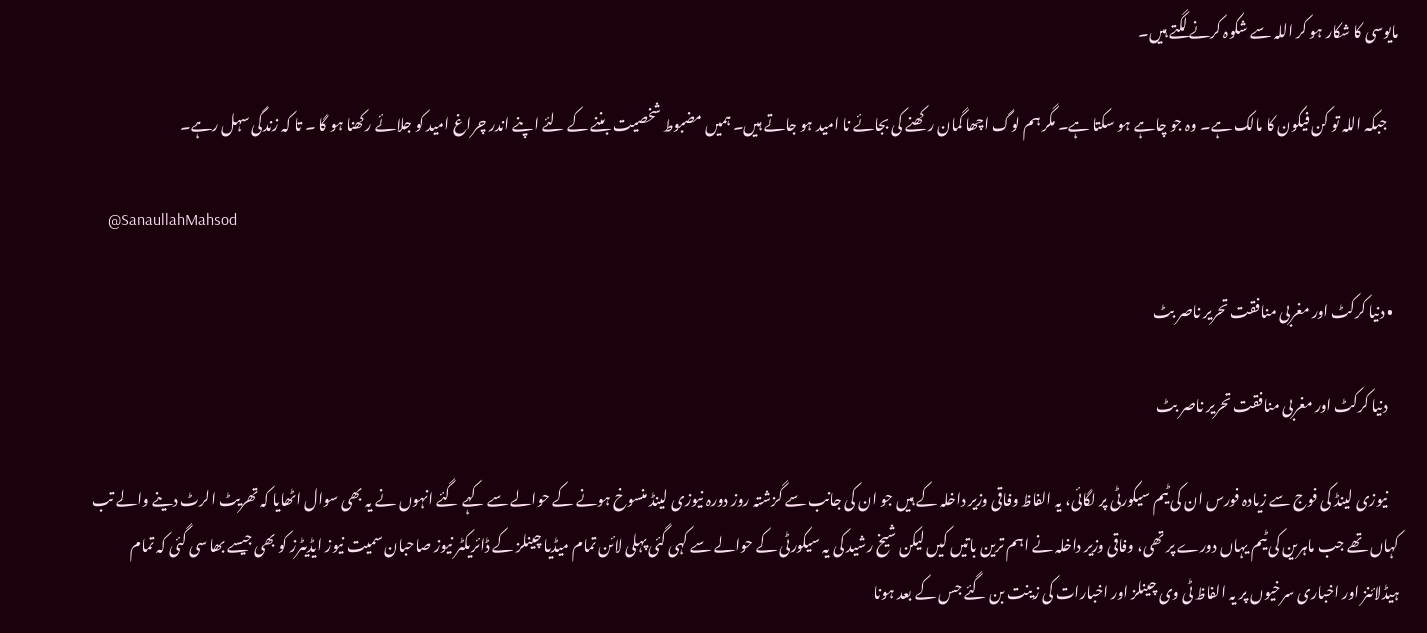مایوسی کا شکار ہو کر اللہ سے شکوہ کرنے لگتے ہیں۔

    جبکہ اللہ تو کن فیکون کا مالک ہے۔ وہ جو چاہے ہو سکتا ہے۔ مگر ہم لوگ اچھا گمان رکھنے کی بجائے نا امید ہو جاتے ہیں۔ ہمیں مضبوط شخصیت بننے کے لئے اپنے اندر چراغ امید کو جلائے رکھنا ہو گا ۔ تا کہ زندگی سہل رہے۔

    @SanaullahMahsod

  • دنیا کرکٹ اور مغربی منافقت تحریر ناصر بٹ

    دنیا کرکٹ اور مغربی منافقت تحریر ناصر بٹ

    نیوزی لینڈ کی فوج سے زیادہ فورس ان کی ٹیم سیکورٹی پر لگائی، یہ الفاظ وفاقی وزیر داخلہ کے ہیں جو ان کی جانب سے گزشتہ روز دورہ نیوزی لینڈ منسوخ ہونے کے حوالے سے کہے گئے انہوں نے یہ بھی سوال اٹھایا کہ تھریٹ الرٹ دینے والے تب کہاں تھے جب ماہرین کی ٹیم یہاں دورے پر تھی، وفاقی وزیر داخلہ نے اہم ترین باتیں کیں لیکن شیخ رشید کی یہ سیکورٹی کے حوالے سے کہی گئی پہلی لائن تمام میڈیا چینلز کے ڈائریکٹر نیوز صاحبان سمیت نیوز ایڈیٹرز کو بھی جیسے بھا سی گئی کہ تمام ہیڈلائنز اور اخباری سرخیوں پر یہ الفاظ ٹی وی چینلز اور اخبارات کی زینت بن گئے جس کے بعد ہونا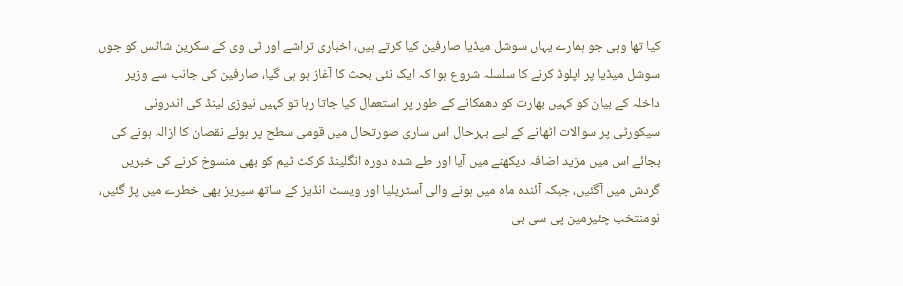کیا تھا وہی جو ہمارے یہاں سوشل میڈیا صارفین کیا کرتے ہیں، اخباری تراشے اور ٹی وی کے سکرین شاٹس کو جوں سوشل میڈیا پر اپلوڈ کرنے کا سلسلہ شروع ہوا کہ ایک نئی بحث کا آغاز ہو ہی گیا، صارفین کی جانب سے وزیر داخلہ کے بیان کو کہیں بھارت کو دھمکانے کے طور پر استعمال کیا جاتا رہا تو کہیں نیوزی لینڈ کی اندرونی سیکورٹی پر سوالات اٹھانے کے لیے بہرحال اس ساری صورتحال میں قومی سطح پر ہوئے نقصان کا ازالہ ہونے کی بجائے اس میں مزید اضافہ دیکھنے میں آیا اور طے شدہ دورہ انگلینڈ کرکٹ ٹیم کو بھی منسوخ کرنے کی خبریں گردش میں آگئیں، جبکہ آئندہ ماہ میں ہونے والی آسٹریلیا اور ویسٹ انڈیز کے ساتھ سیریز بھی خطرے میں پڑ گئیں، نومنتخب چئیرمین پی سی بی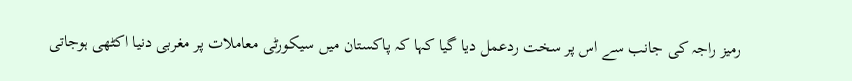رمیز راجہ کی جانب سے اس پر سخت ردعمل دیا گیا کہا کہ پاکستان میں سیکورٹی معاملات پر مغربی دنیا اکٹھی ہوجاتی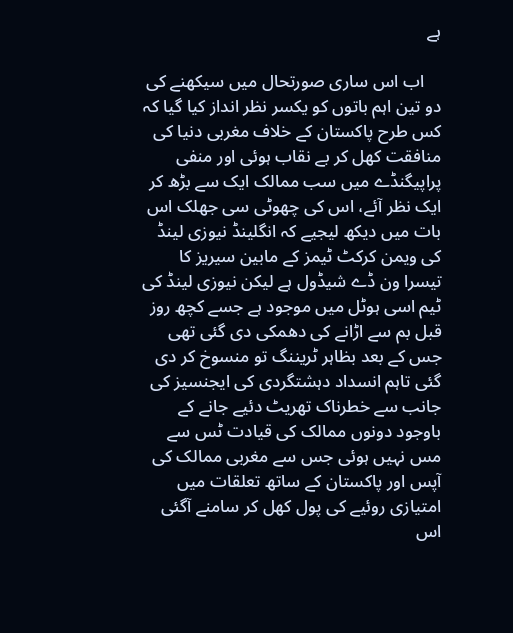ہے

    اب اس ساری صورتحال میں سیکھنے کی دو تین اہم باتوں کو یکسر نظر انداز کیا گیا کہ کس طرح پاکستان کے خلاف مغربی دنیا کی منافقت کھل کر بے نقاب ہوئی اور منفی پراپیگنڈے میں سب ممالک ایک سے بڑھ کر ایک نظر آئے، اس کی چھوٹی سی جھلک اس بات میں دیکھ لیجیے کہ انگلینڈ نیوزی لینڈ کی ویمن کرکٹ ٹیمز کے مابین سیریز کا تیسرا ون ڈے شیڈول ہے لیکن نیوزی لینڈ کی ٹیم اسی ہوٹل میں موجود ہے جسے کچھ روز قبل بم سے اڑانے کی دھمکی دی گئی تھی جس کے بعد بظاہر ٹریننگ تو منسوخ کر دی گئی تاہم انسداد دہشتگردی کی ایجنسیز کی جانب سے خطرناک تھریٹ دئیے جانے کے باوجود دونوں ممالک کی قیادت ٹس سے مس نہیں ہوئی جس سے مغربی ممالک کی آپس اور پاکستان کے ساتھ تعلقات میں امتیازی روئیے کی پول کھل کر سامنے آگئی اس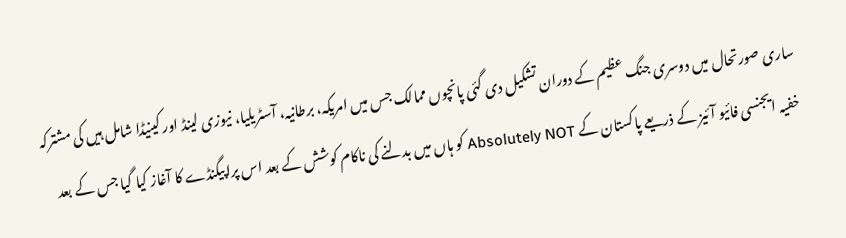ساری صورتحال میں دوسری جنگ عظیم کے دوران تشکیل دی گئی پانچوں ممالک جس میں امریکہ، برطانیہ، آسٹریلیا، نیوزی لینڈ اور کینیڈا شامل ہیں کی مشترکہ خفیہ ایجنسی فائیو آئیز کے ذریعے پاکستان کے Absolutely NOT کو ہاں میں بدلنے کی ناکام کوشش کے بعد اس پراپیگنڈے کا آغاز کیا گیا جس کے بعد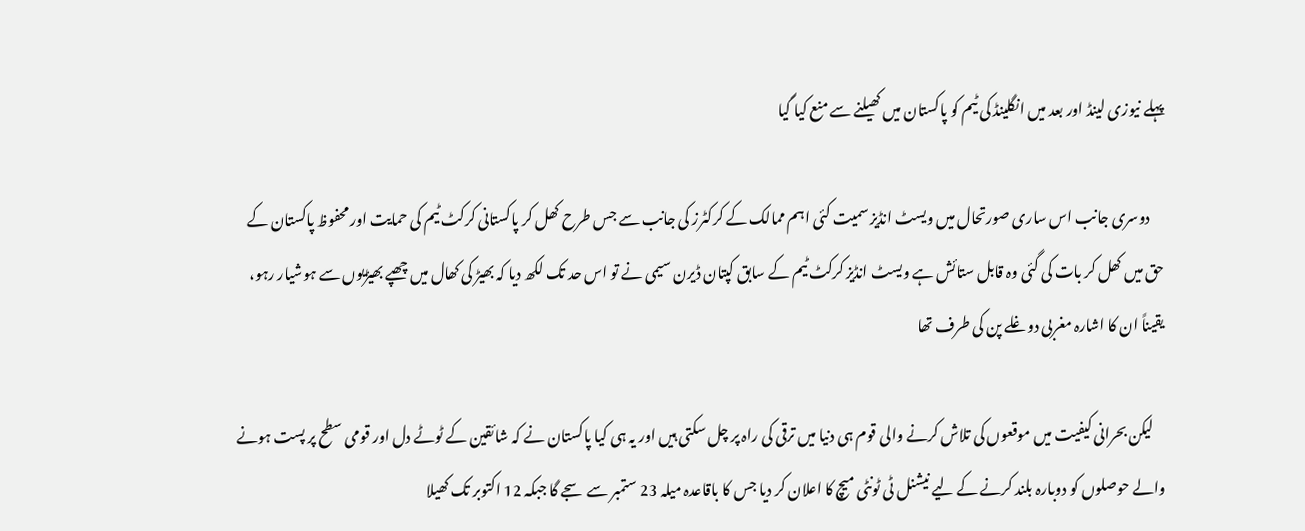پہلے نیوزی لینڈ اور بعد میں انگلینڈ کی ٹیم کو پاکستان میں کھیلنے سے منع کیا گیا

     دوسری جانب اس ساری صورتحال میں ویسٹ انڈیز سمیت کئی اہم ممالک کے کرکٹرز کی جانب سے جس طرح کھل کر پاکستانی کرکٹ ٹیم کی حمایت اور محفوظ پاکستان کے حق میں کھل کر بات کی گئی وہ قابل ستائش ہے ویسٹ انڈیز کرکٹ ٹیم کے سابق کپتان ڈیرن سیمی نے تو اس حد تک لکھ دیا کہ بھیڑ کی کھال میں چھپے بھیڑیوں سے ہوشیار رہو، یقیناً ان کا اشارہ مغربی دوغلے پن کی طرف تھا

    لیکن بحرانی کیفیت میں موقعوں کی تلاش کرنے والی قوم ہی دنیا میں ترقی کی راہ پر چل سکتی ہیں اور یہ ہی کیا پاکستان نے کہ شائقین کے ٹوٹے دل اور قومی سطح پر پست ہونے والے حوصلوں کو دوبارہ بلند کرنے کے لیے نیشنل ٹی ٹونٹی میچ کا اعلان کر دیا جس کا باقاعدہ میلہ 23 ستمبر سے سجے گا جبکہ 12 اکتوبر تک کھیلا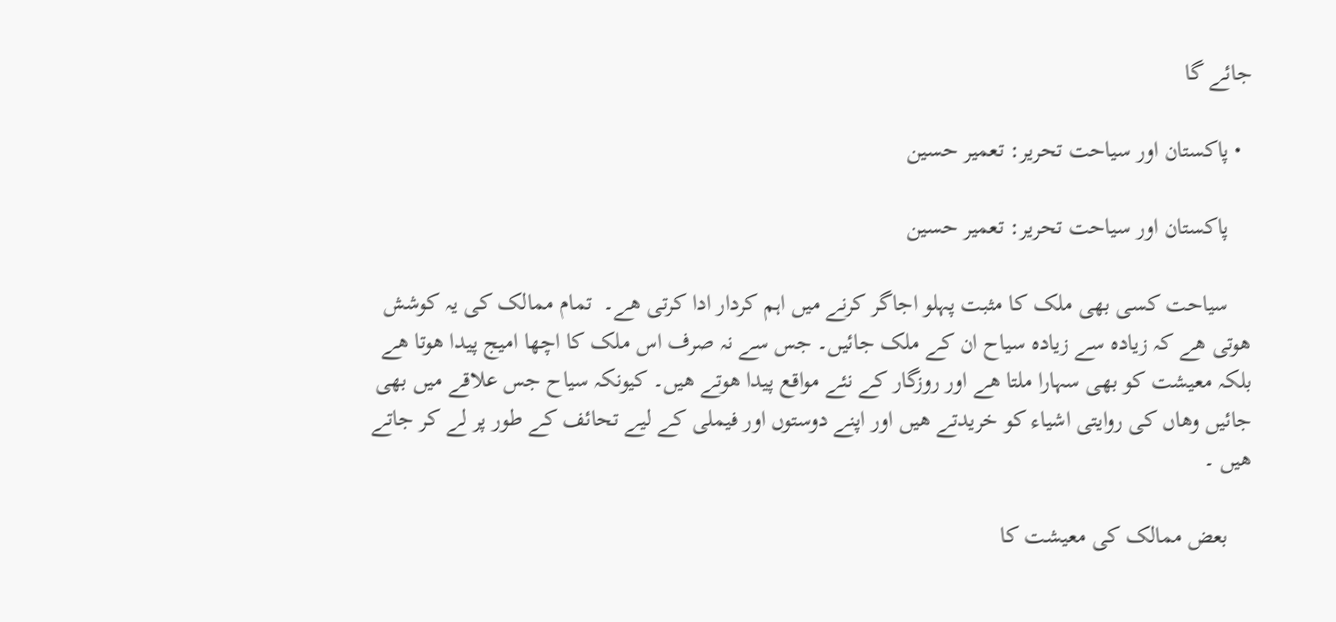جائے گا

  • پاکستان اور سیاحت تحریر: تعمیر حسین

    پاکستان اور سیاحت تحریر: تعمیر حسین

    سیاحت کسی بھی ملک کا مثبت پہلو اجاگر کرنے میں اہم کردار ادا کرتی ھے۔  تمام ممالک کی یہ کوشش ھوتی ھے کہ زیادہ سے زیادہ سیاح ان کے ملک جائیں۔ جس سے نہ صرف اس ملک کا اچھا امیج پیدا ھوتا ھے بلکہ معیشت کو بھی سہارا ملتا ھے اور روزگار کے نئے مواقع پیدا ھوتے ھیں۔ کیونکہ سیاح جس علاقے میں بھی جائیں وھاں کی روایتی اشیاء کو خریدتے ھیں اور اپنے دوستوں اور فیملی کے لیے تحائف کے طور پر لے کر جاتے ھیں ۔

    بعض ممالک کی معیشت کا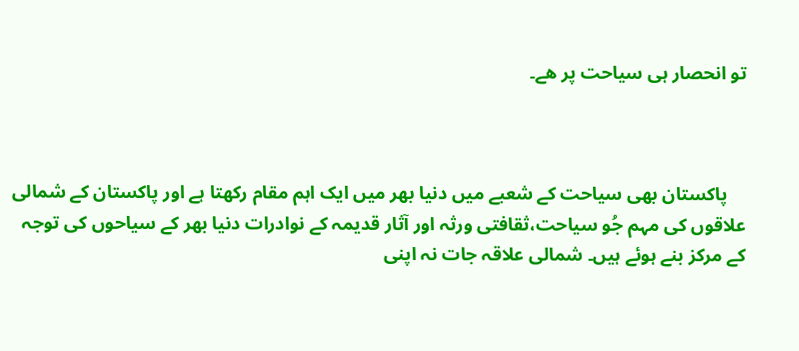تو انحصار ہی سیاحت پر ھے۔



    پاکستان بھی سیاحت کے شعبے میں دنیا بھر میں ایک اہم مقام رکھتا ہے اور پاکستان کے شمالی علاقوں کی مہم جُو سیاحت،ثقافتی ورثہ اور آثار قدیمہ کے نوادرات دنیا بھر کے سیاحوں کی توجہ کے مرکز بنے ہوئے ہیں۔ شمالی علاقہ جات نہ اپنی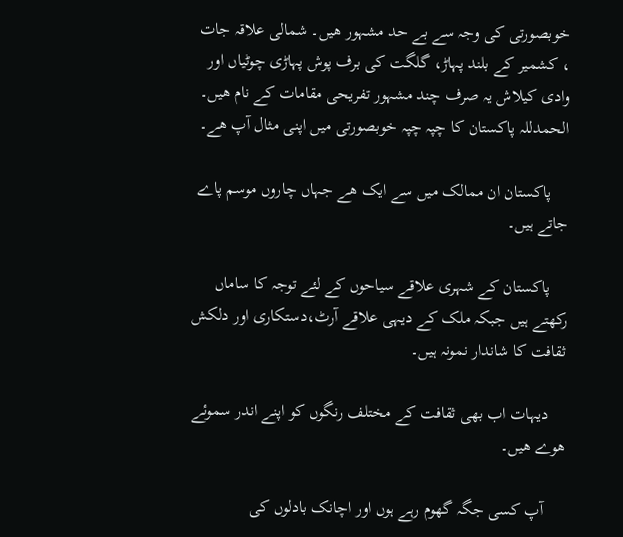خوبصورتی کی وجہ سے بے حد مشہور ھیں۔ شمالی علاقہ جات ، کشمیر کے بلند پہاڑ، گلگت کی برف پوش پہاڑی چوٹیاں اور وادی کیلاش یہ صرف چند مشہور تفریحی مقامات کے نام ھیں۔ الحمدللہ پاکستان کا چپہ چپہ خوبصورتی میں اپنی مثال آپ ھے۔

    پاکستان ان ممالک میں سے ایک ھے جہاں چاروں موسم پاے جاتے ہیں۔

    پاکستان کے شہری علاقے سیاحوں کے لئے توجہ کا ساماں رکھتے ہیں جبکہ ملک کے دیہی علاقے آرٹ،دستکاری اور دلکش ثقافت کا شاندار نمونہ ہیں۔

    دیہات اب بھی ثقافت کے مختلف رنگوں کو اپنے اندر سموئے ھوے ھیں۔

     آپ کسی جگہ گھوم رہے ہوں اور اچانک بادلوں کی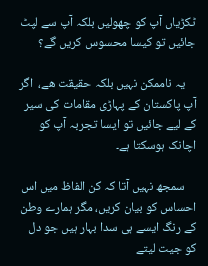ٹکڑیاں آپ کو چھولیں بلکہ آپ سے لپٹ جائیں تو کیسا محسوس کریں گے؟

    یہ ناممکن نہیں بلکہ حقیقت ھے،  اگر آپ پاکستان کے پہاڑی مقامات کی سیر کے لیے جائیں تو ایسا تجربہ آپ کو  اچانک ہوسکتا ہے۔

    سمجھ نہیں آتا کہ کن الفاظ میں اس احساس کو بیان کریں، مگر ہمارے وطن کے رنگ ایسے ہی سدا بہار ہیں جو دل کو جیت لیتے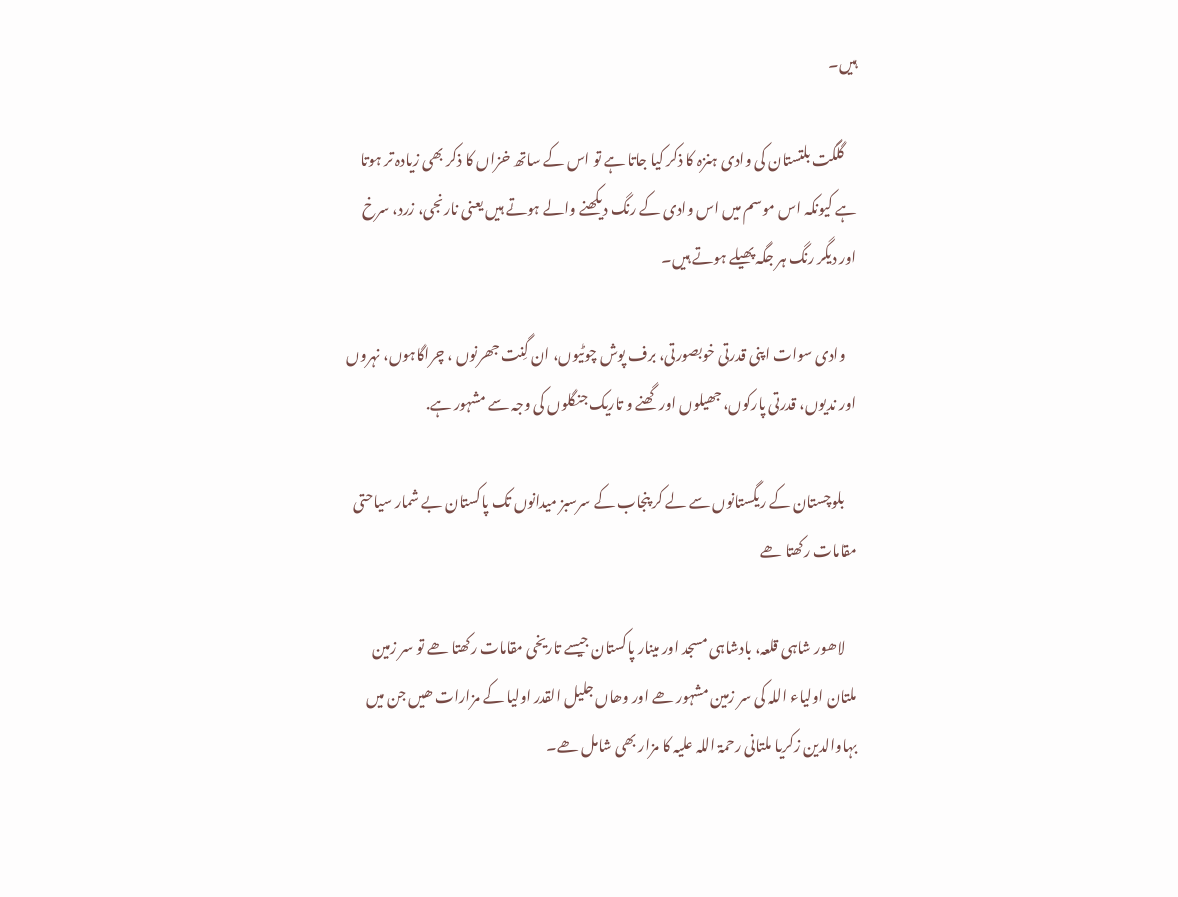ہیں۔

    گلگت بلتستان کی وادی ہنزہ کا ذکر کیا جاتا ہے تو اس کے ساتھ خزاں کا ذکر بھی زیادہ تر ہوتا ہے کیونکہ اس موسم میں اس وادی کے رنگ دیکھنے والے ہوتے ہیں یعنی نارنجی، زرد، سرخ اور دیگر رنگ ہر جگہ پھیلے ہوتے ہیں۔

    وادی سوات اپنی قدرتی خوبصورتی، برف پوش چوٹیوں، ان گِنت جھرنوں ، چراگاہوں، نہروں اور ندیوں، قدرتی پارکوں، جھیلوں اور گھنے و تاریک جنگلوں کی وجہ سے مشہور ہے.

    بلوچستان کے ریگستانوں سے لے کر پنجاب کے سرسبز میدانوں تک پاکستان بے شمار سیاحتی مقامات رکھتا ھے

    لاھور شاہی قلعہ، بادشاہی مسجد اور مینار پاکستان جیسے تاریخی مقامات رکھتا ھے تو سر زمین ملتان اولیاء اللہ کی سر زمین مشہور ھے اور وھاں جلیل القدر اولیا کے مزارات ھیں جن میں بہاوالدین زکریا ملتانی رحمۃ اللہ علیہ کا مزار بھی شامل ھے۔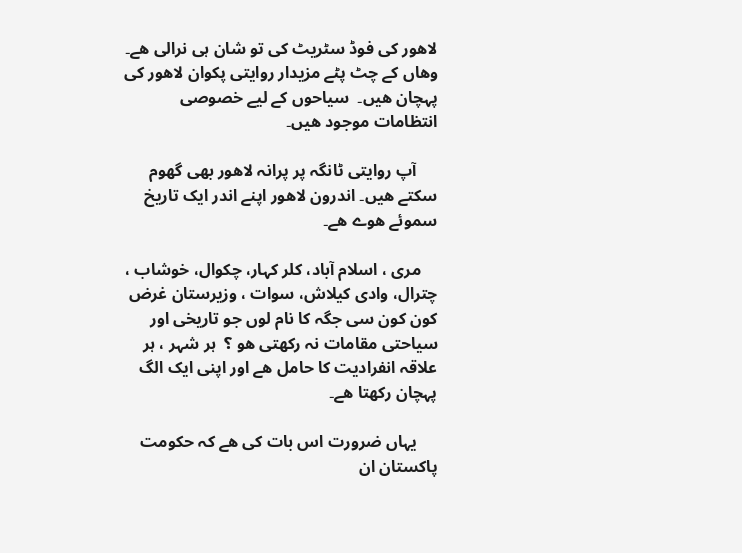لاھور کی فوڈ سٹریٹ کی تو شان ہی نرالی ھے۔ وھاں کے چٹ پٹے مزیدار روایتی پکوان لاھور کی پہچان ھیں۔  سیاحوں کے لیے خصوصی انتظامات موجود ھیں۔

     آپ روایتی ٹانگہ پر پرانہ لاھور بھی گھوم سکتے ھیں۔ اندرون لاھور اپنے اندر ایک تاریخ سموئے ھوے ھے۔

    مری ، اسلام آباد، کلر کہار، چکوال، خوشاب ، چترال، وادی کیلاش، سوات ، وزیرستان غرض کون کون سی جگہ کا نام لوں جو تاریخی اور سیاحتی مقامات نہ رکھتی ھو ؟  ہر شہر ، ہر علاقہ انفرادیت کا حامل ھے اور اپنی ایک الگ پہچان رکھتا ھے۔

     یہاں ضرورت اس بات کی ھے کہ حکومت پاکستان ان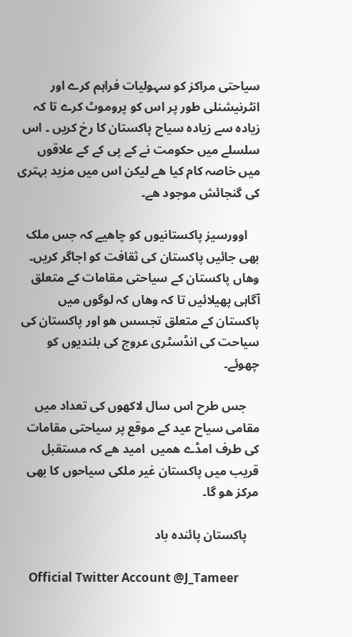سیاحتی مراکز کو سہولیات فراہم کرے اور انٹرنیشنلی طور پر اس کو پروموٹ کرے تا کہ زیادہ سے زیادہ سیاح پاکستان کا رخ کریں ۔ اس سلسلے میں حکومت نے کے پی کے کے علاقوں میں خاصہ کام کیا ھے لیکن اس میں مزید بہتری کی گنجائش موجود ھے۔

    اوورسیز پاکستانیوں کو چاھیے کہ جس ملک بھی جائیں پاکستان کی ثقافت کو اجاگر کریں۔ وھاں پاکستان کے سیاحتی مقامات کے متعلق آگاہی پھیلائیں تا کہ وھاں کہ لوگوں میں پاکستان کے متعلق تجسس ھو اور پاکستان کی سیاحت کی انڈسٹری عروج کی بلندیوں کو چھوئے۔

    جس طرح اس سال لاکھوں کی تعداد میں مقامی سیاح عید کے موقع پر سیاحتی مقامات کی طرف امڈے ھمیں  امید ھے کہ مستقبل قریب میں پاکستان غیر ملکی سیاحوں کا بھی مرکز ھو گا۔

    پاکستان پائندہ باد

    Official Twitter Account @J_Tameer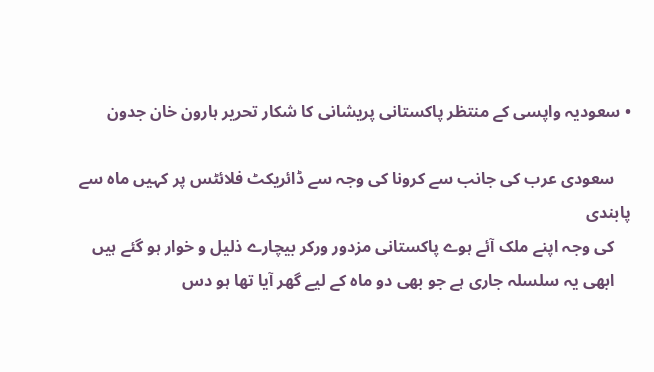• سعودیہ واپسی کے منتظر پاکستانی پریشانی کا شکار تحریر ہارون خان جدون

    سعودی عرب کی جانب سے کرونا کی وجہ سے ڈائریکٹ فلائٹس پر کہیں ماہ سے پابندی
    کی وجہ اپنے ملک آئے ہوے پاکستانی مزدور ورکر بیچارے ذلیل و خوار ہو گئے ہیں
    ابھی یہ سلسلہ جاری ہے جو بھی دو ماہ کے لیے گھر آیا تھا ہو دس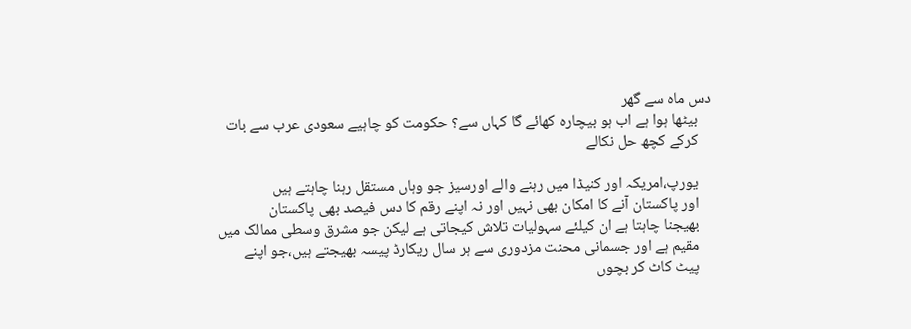دس ماہ سے گھر
    بیٹھا ہوا ہے اب ہو بیچارہ کھائے گا کہاں سے؟ حکومت کو چاہیے سعودی عرب سے بات
    کرکے کچھ حل نکالے

    یورپ،امریکہ اور کنیڈا میں رہنے والے اورسیز جو وہاں مستقل رہنا چاہتے ہیں
    اور پاکستان آنے کا امکان بھی نہیں اور نہ اپنے رقم کا دس فیصد بھی پاکستان
    بھیجنا چاہتا ہے ان کیلئے سہولیات تلاش کیجاتی ہے لیکن جو مشرق وسطی ممالک میں
    مقیم ہے اور جسمانی محنت مزدوری سے ہر سال ریکارڈ پیسہ بھیجتے ہیں،جو اپنے
    پیٹ کاٹ کر بچوں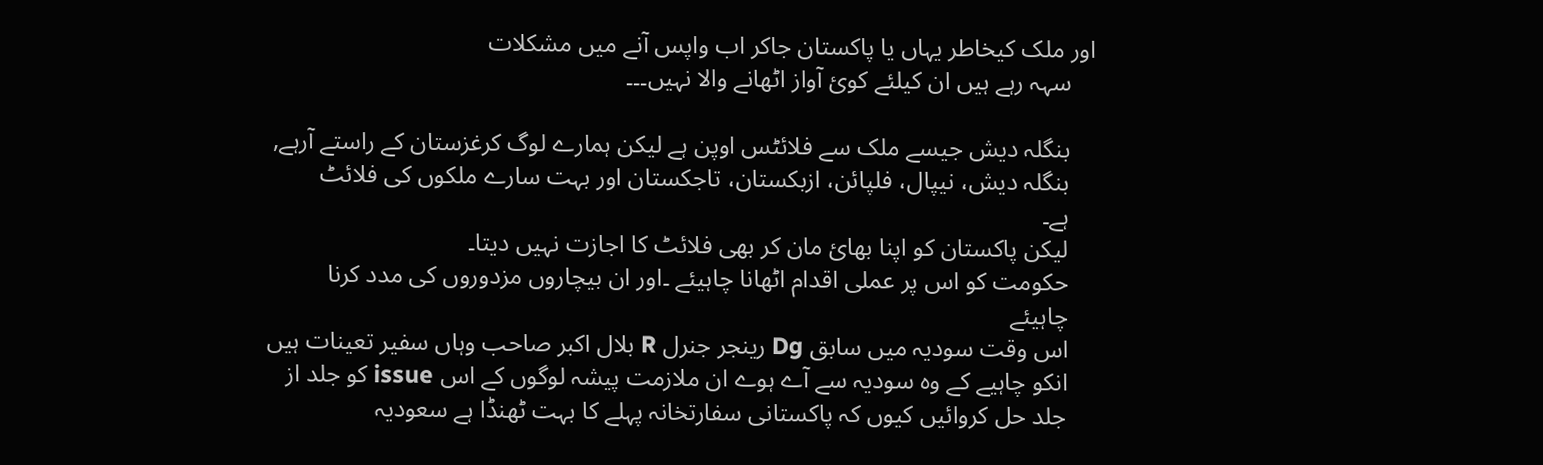اور ملک کیخاطر یہاں یا پاکستان جاکر اب واپس آنے میں مشکلات
    سہہ رہے ہیں ان کیلئے کوئ آواز اٹھانے والا نہیں۔۔۔

    بنگلہ دیش جیسے ملک سے فلائٹس اوپن ہے لیکن ہمارے لوگ کرغزستان کے راستے آرہے,
    بنگلہ دیش، نیپال، فلپائن، ازبکستان، تاجکستان اور بہت سارے ملکوں کی فلائٹ
    ہے۔
    لیکن پاکستان کو اپنا بھائ مان کر بھی فلائٹ کا اجازت نہیں دیتا۔
    حکومت کو اس پر عملی اقدام اٹھانا چاہیئے ۔اور ان بیچاروں مزدوروں کی مدد کرنا
    چاہیئے
    اس وقت سودیہ میں سابق Dg رینجر جنرل R بلال اکبر صاحب وہاں سفیر تعینات ہیں
    انکو چاہیے کے وہ سودیہ سے آے ہوے ان ملازمت پیشہ لوگوں کے اس issue کو جلد از
    جلد حل کروائیں کیوں کہ پاکستانی سفارتخانہ پہلے کا بہت ٹھنڈا ہے سعودیہ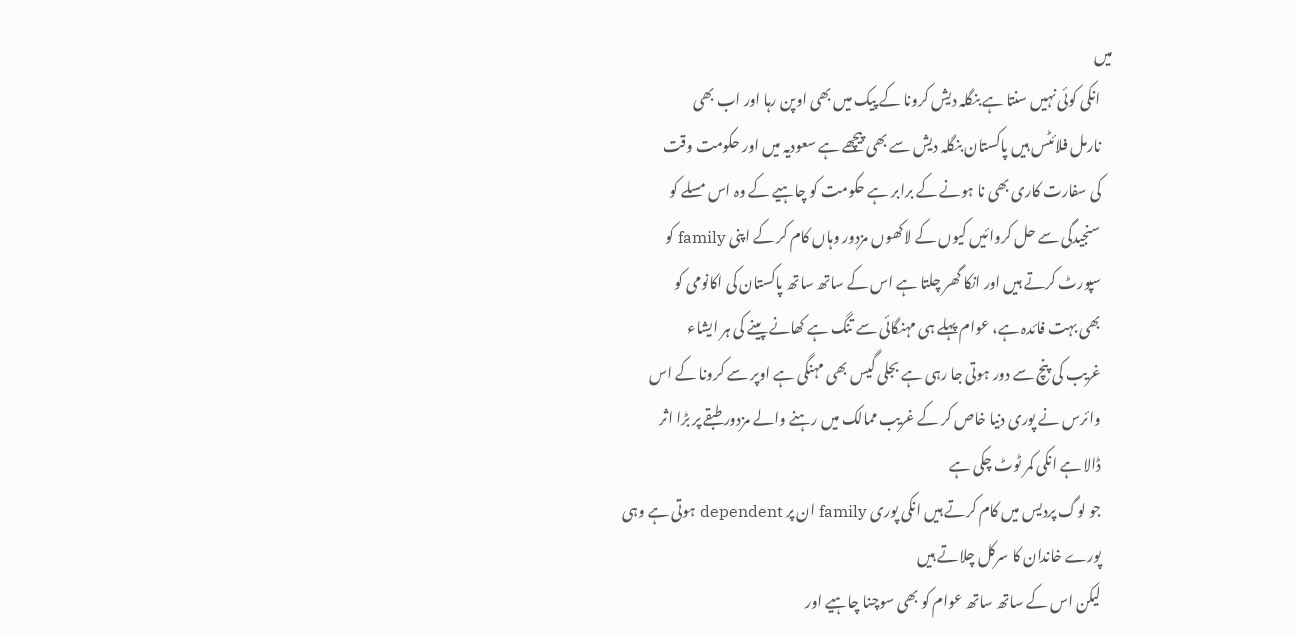میں
    انکی کوئی نہیں سنتا ہے بنگلہ دیش کرونا کے پیک میں بھی اوپن رہا اور اب بھی
    نارمل فلائٹس ہیں پاکستان بنگلہ دیش سے بھی پیچھے ہے سعودیہ میں اور حکومت وقت
    کی سفارت کاری بھی نا ہونے کے برابر ہے حکومت کو چاہیے کے وہ اس مسلے کو
    سنجیدگی سے حل کروائیں کیوں کے لاکھوں مزدور وہاں کام کر کے اپنی family کو
    سپورٹ کرتے ہیں اور انکا گھر چلتا ہے اس کے ساتھ ساتھ پاکستان کی اکانومی کو
    بھی بہت فائدہ ہے، عوام پہلے ہی مہنگائی سے تنگ ہے کھانے پینے کی ہر ایشاء
    غریب کی پنچ سے دور ہوتی جا رہی ہے بجلی گیس بھی مہنگی ہے اوپر سے کرونا کے اس
    وائرس نے پوری دنیا خاص کر کے غریب ممالک میں رہنے والے مزدور طبقے پر بڑا اثر
    ڈالا ہے انکی کمر ٹوٹ چکی ہے
    جو لوگ پردیس میں کام کرتے ہیں انکی پوری family ان پر dependent ہوتی ہے وہی
    پورے خاندان کا سرکل چلاتے ہیں
    لیکن اس کے ساتھ ساتھ عوام کو بھی سوچنا چاہیے اور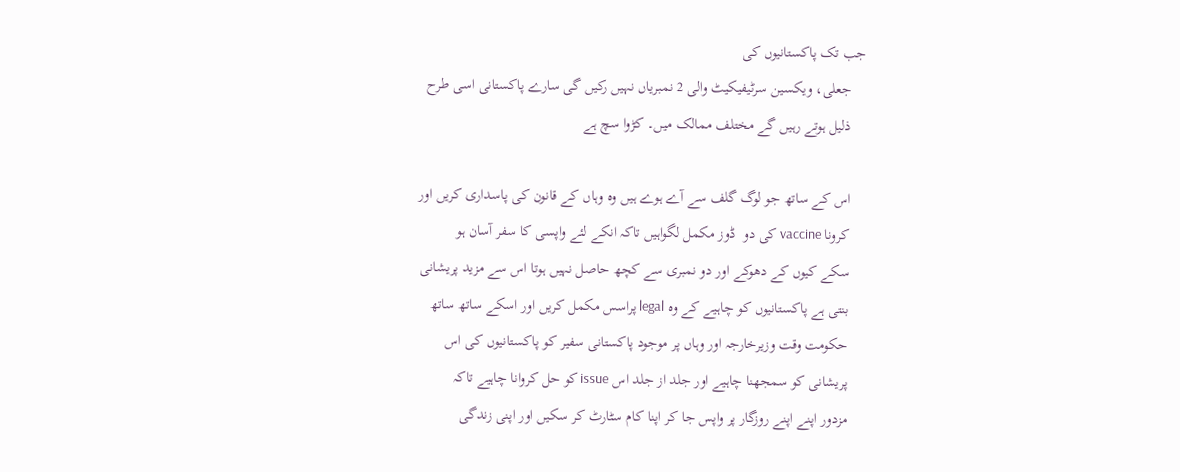جب تک پاکستانیوں کی
    جعلی، ویکسین سرٹیفیکیٹ والی 2 نمبریاں نہیں رکیں گی سارے پاکستانی اسی طرح
    ذلیل ہوتے رہیں گے مختلف ممالک میں۔ کڑوا سچ ہے

    اس کے ساتھ جو لوگ گلف سے آے ہوے ہیں وہ وہاں کے قانون کی پاسداری کریں اور
    کرونا vaccine کی دو  ڈوز مکمل لگواہیں تاکہ انکے لئے واپسی کا سفر آسان ہو
    سکے کیوں کے دھوکے اور دو نمبری سے کچھ حاصل نہیں ہوتا اس سے مزید پریشانی
    بنتی ہے پاکستانیوں کو چاہیے کے وہ legal پراسس مکمل کریں اور اسکے ساتھ ساتھ
    حکومت وقت وزیرخارجہ اور وہاں پر موجود پاکستانی سفیر کو پاکستانیوں کی اس
    پریشانی کو سمجھنا چاہیے اور جلد از جلد اس issue کو حل کروانا چاہیے تاکہ
    مزدور اپنے اپنے روزگار پر واپس جا کر اپنا کام سٹارٹ کر سکیں اور اپنی زندگی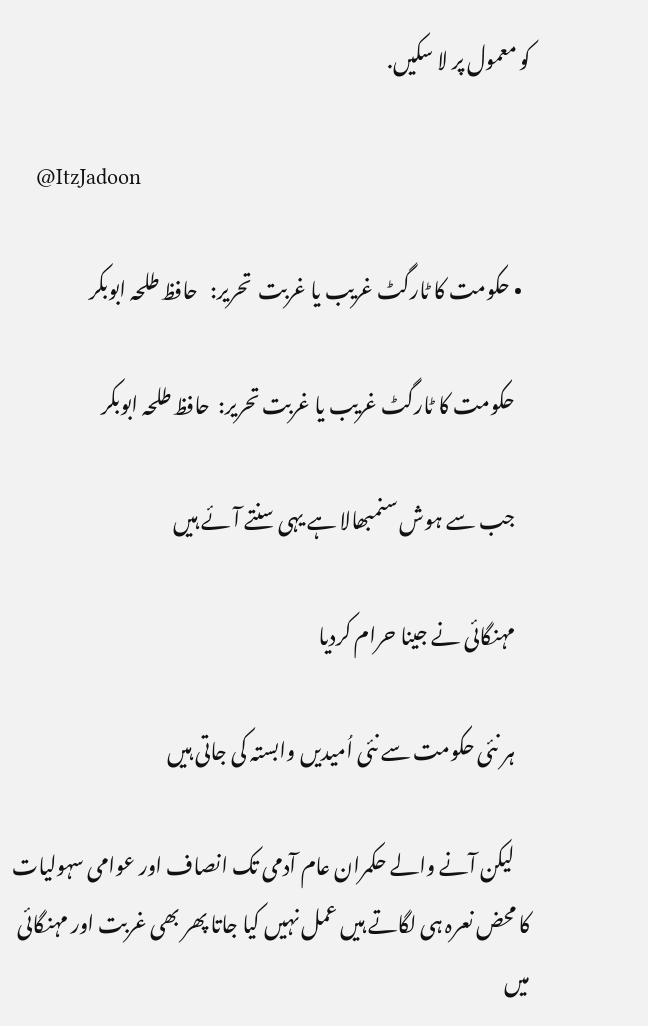کو معمول پر لا سکیں.

    @ItzJadoon

  • حکومت کا ٹارگٹ غریب یا غربت  تحریر:   حافظ طلحہ ابوبکر

    حکومت کا ٹارگٹ غریب یا غربت تحریر:  حافظ طلحہ ابوبکر

    جب سے ہوش سنمبھالا ہے یہی سنتے آئے ہیں

    مہنگائی نے جینا حرام کردیا

    ہر نئی حکومت سے نئی اُمیدیں وابستہ کی جاتی ہیں

    لیکن آنے والے حکمران عام آدمی تک انصاف اور عوامی سہولیات کا محض نعرہ ہی لگاتے ہیں عمل نہیں کیا جاتا پھر بھی غربت اور مہنگائی میں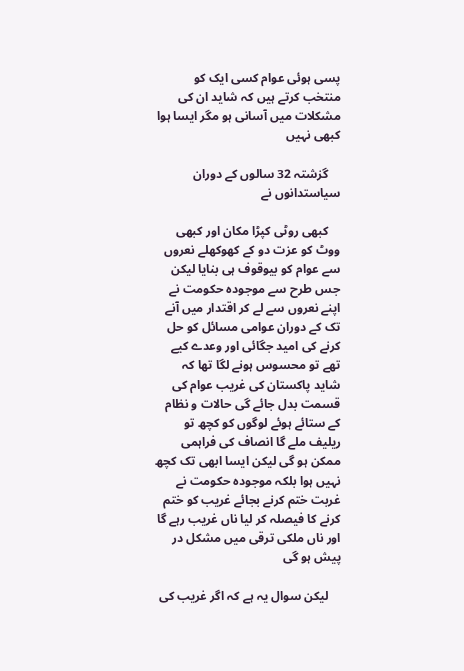پسی ہوئی عوام کسی ایک کو منتخب کرتے ہیں کہ شاید ان کی مشکلات میں آسانی ہو مگر ایسا ہوا کبھی نہیں

    گزشتہ 32 سالوں کے دوران سیاستدانوں نے

    کبھی روٹی کپڑا مکان اور کبھی ووٹ کو عزت دو کے کھوکھلے نعروں سے عوام کو بیوقوف ہی بنایا لیکن جس طرح سے موجودہ حکومت نے اپنے نعروں سے لے کر اقتدار میں آنے تک کے دوران عوامی مسائل کو حل کرنے کی امید جگائی اور وعدے کیے تھے تو محسوس ہونے لگا تھا کہ شاید پاکستان کی غریب عوام کی قسمت بدل جائے گی حالات و نظام کے ستائے ہوئے لوگوں کو کچھ تو ریلیف ملے گا انصاف کی فراہمی ممکن ہو گی لیکن ایسا ابھی تک کچھ نہیں ہوا بلکہ موجودہ حکومت نے غربت ختم کرنے بجائے غریب کو ختم کرنے کا فیصلہ کر لیا ناں غریب رہے گا اور ناں ملکی ترقی میں مشکل در پیش ہو گی

    لیکن سوال یہ ہے کہ اگر غریب کی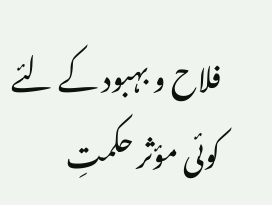فلاح و بہبود کے لئے کوئی مؤثر حکمتِ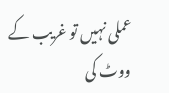عملی نہیں تو غریب کے ووٹ کی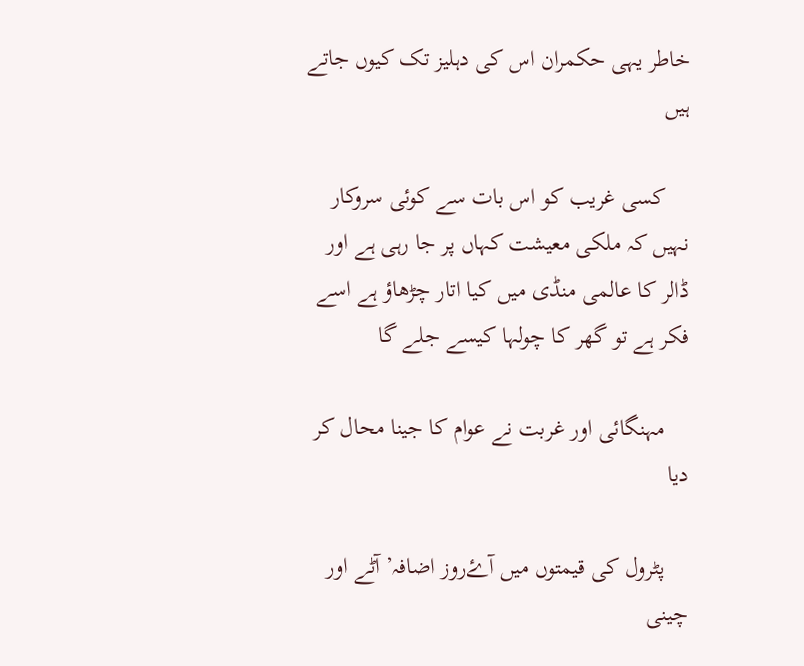خاطر یہی حکمران اس کی دہلیز تک کیوں جاتے ہیں

    کسی غریب کو اس بات سے کوئی سروکار نہیں کہ ملکی معیشت کہاں پر جا رہی ہے اور ڈالر کا عالمی منڈی میں کیا اتار چڑھاؤ ہے اسے فکر ہے تو گھر کا چولہا کیسے جلے گا

    مہنگائی اور غربت نے عوام کا جینا محال کر دیا

    پٹرول کی قیمتوں میں آۓروز اضافہ’ آٹے اور چینی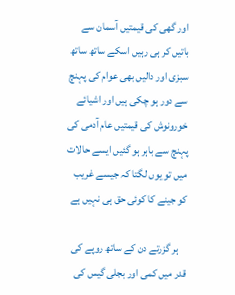اور گھی کی قیمتیں آسمان سے باتیں کر ہی رہیں اسکے ساتھ ساتھ سبزی اور دالیں بھی عوام کی پہنچ سے دور ہو چکی ہیں اور اشیائے خورونوش کی قیمتیں عام آدمی کی پہنچ سے باہر ہو گئیں ایسے حالات میں تو یوں لگتا کہ جیسے غریب کو جینے کا کوئی حق ہی نہیں ہے

    ہر گزرتے دن کے ساتھ روپے کی قدر میں کمی اور بجلی گیس کی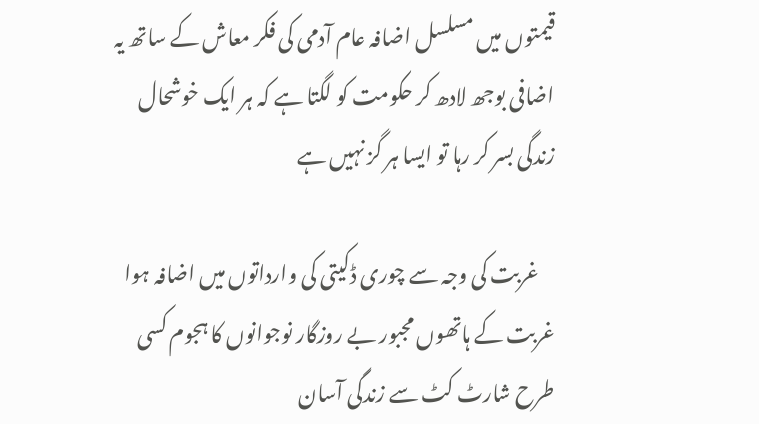قیمتوں میں مسلسل اضافہ عام آدمی کی فکر معاش کے ساتھ یہ اضافی بوجھ لادھ کر حکومت کو لگتا ہے کہ ہر ایک خوشحال زندگی بسر کر رہا تو ایسا ہر گز نہیں ہے

    غربت کی وجہ سے چوری ڈکیتی کی وارداتوں میں اضافہ ہوا غربت کے ہاتھوں مجبور بے روزگار نوجوانوں کا ہجوم کسی طرح شارٹ کٹ سے زندگی آسان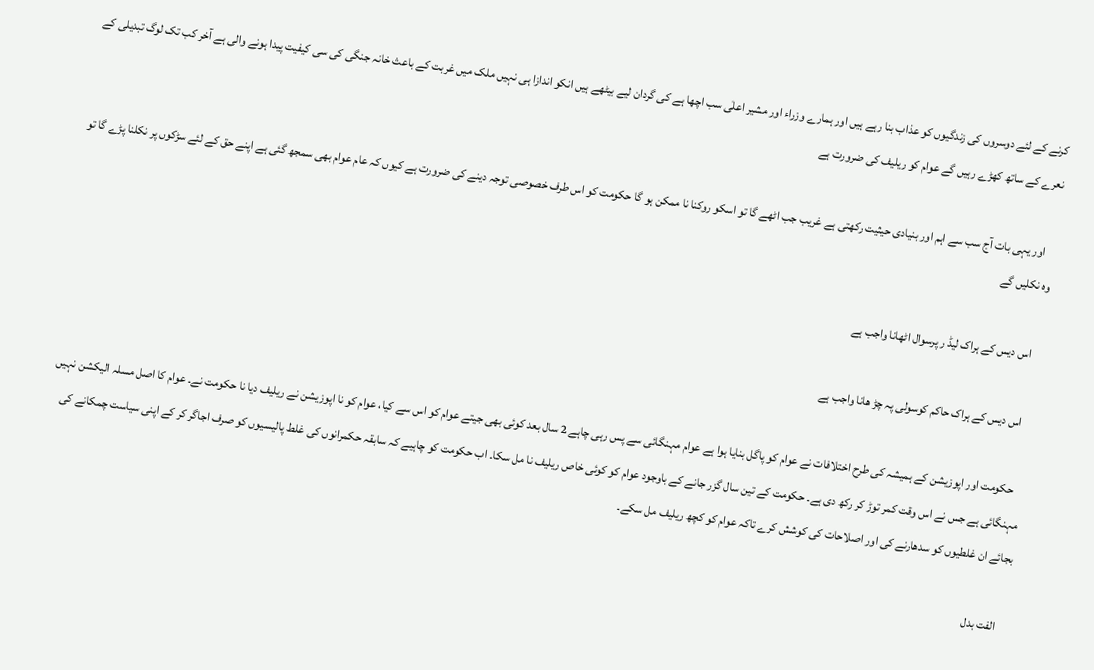کرنے کے لئے دوسروں کی زندگیوں کو عذاب بنا رہے ہیں اور ہمارے وزراء اور مشیر اعلٰی سب اچھا ہے کی گردان لیے بیٹھے ہیں انکو اندازا ہی نہیں ملک میں غربت کے باعث خانہ جنگی کی سی کیفیت پیدا ہونے والی ہے آخر کب تک لوگ تبدیلی کے نعرے کے ساتھ کھڑے رہیں گے عوام کو ریلیف کی ضرورت ہے

    اور یہی بات آج سب سے اہم اور بنیادی حیثیت رکھتی ہے غریب جب اٹھے گا تو اسکو روکنا نا ممکن ہو گا حکومت کو اس طرف خصوصی توجہ دینے کی ضرورت ہے کیوں کہ عام عوام بھی سمجھ گئی ہے اپنے حق کے لئے سڑکوں پر نکلنا پڑے گا تو وہ نکلیں گے

    اس دیس کے ہراک لیڈ ر پرسوال اٹھانا واجب ہے

    اس دیس کے ہراک حاکم کوسولی پہ چڑ ھانا واجب ہے

    حکومت اور اپوزیشن کے ہمیشہ کی طرح اختلافات نے عوام کو پاگل بنایا ہوا ہے عوام مہنگائی سے پس رہی چاہے 2 سال بعد کوئی بھی جیتے عوام کو اس سے کیا، عوام کو نا اپوزیشن نے ریلیف دیا نا حکومت نے۔ عوام کا اصل مسلہ الیکشن نہیں مہنگائی ہے جس نے اس وقت کمر توڑ کر رکھ دی ہے۔ حکومت کے تین سال گزر جانے کے باوجود عوام کو کوئی خاص ریلیف نا مل سکا۔ اب حکومت کو چاہیے کہ سابقہ حکمرانوں کی غلط پالیسیوں کو صرف اجاگر کر کے اپنی سیاست چمکانے کی بجائے ان غلطیوں کو سدھارنے کی اور اصلاحات کی کوشش کرے تاکہ عوام کو کچھ ریلیف مل سکے۔

    الفت بدل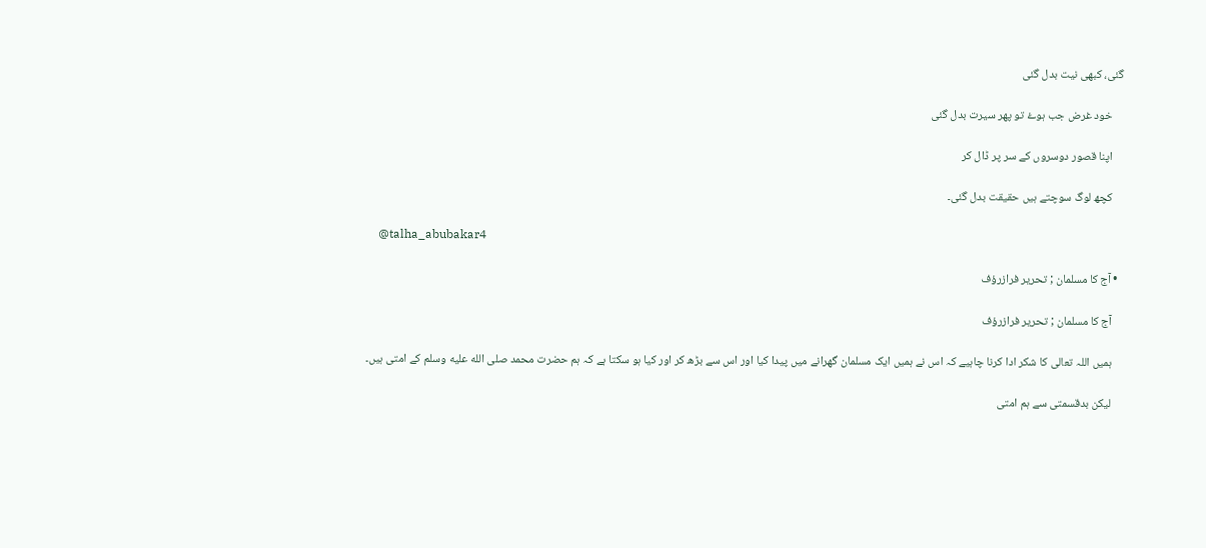گئی، کبھی نیت بدل گئی

    خود غرض جب ہوۓ تو پھر سیرت بدل گئی

    اپنا قصور دوسروں کے سر پر ڈال کر

    کچھ لوگ سوچتے ہیں حقیقت بدل گئی۔

    @talha_abubakar4

  • آج کا مسلمان ; تحریر فرازرؤف

    آج کا مسلمان ; تحریر فرازرؤف

    ہمیں اللہ تعالی کا شکر ادا کرنا چاہیے کہ اس نے ہمیں ایک مسلمان گھرانے میں پیدا کیا اور اس سے بڑھ کر اور کیا ہو سکتا ہے کہ ہم حضرت محمد صلى الله عليه وسلم کے امتی ہیں۔

    لیکن بدقسمتی سے ہم امتی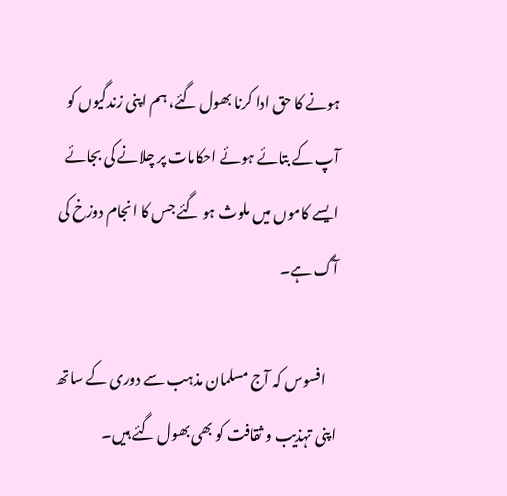ہونے کا حق ادا کرنا بھول گئے، ہم اپنی زندگیوں کو آپ کے بتائے ہوئے احکامات پر چلانے کی بجائے ایسے کاموں میں ملوث ہو گئے جس کا انجام دوزخ کی آگ ہے۔

    افسوس کہ آج مسلمان مذہب سے دوری کے ساتھ اپنی تہذیب و ثقافت کو بھی بھول گئے ہیں۔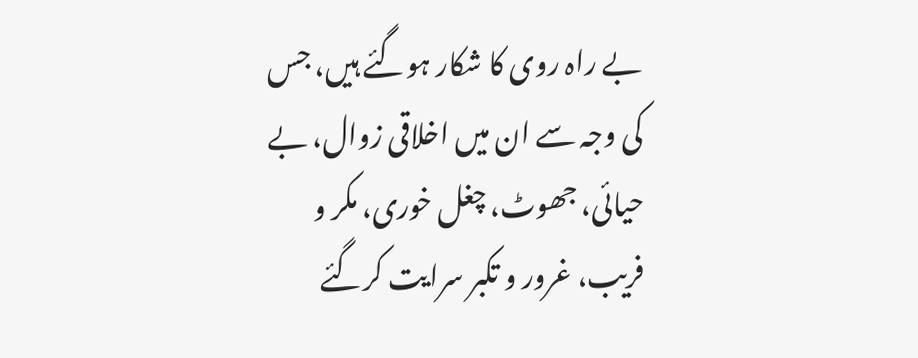بے راہ روی کا شکار ہوگئے ہیں، جس کی وجہ سے ان میں اخلاقی زوال، بے حیائی، جھوٹ، چغل خوری، مکر و فریب، غرور و تکبر سرایت کرگئے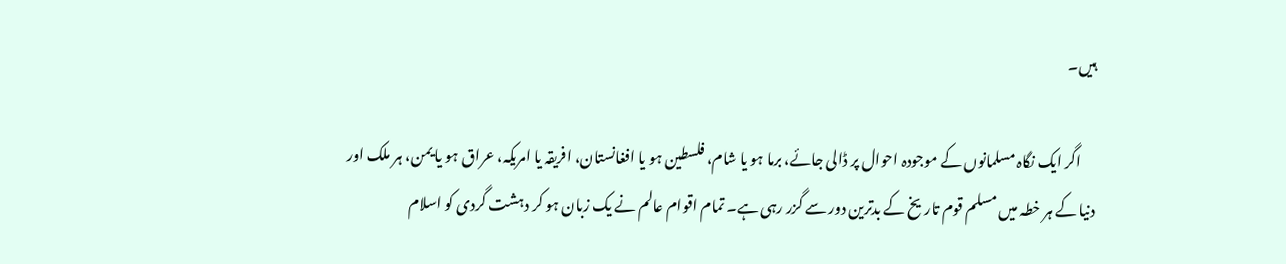ہیں۔

     اگر ایک نگاہ مسلمانوں کے موجودہ احوال پر ڈالی جائے، برما ہو یا شام، فلسطین ہو یا افغانستان، افریقہ یا امریکہ، عراق ہو یا یمن، ہر ملک اور دنیا کے ہر خطہ میں مسلم قوم تاریخ کے بدترین دور سے گزر رہی ہے۔ تمام اقوام عالم نے یک زبان ہو کر دہشت گردی کو اسلام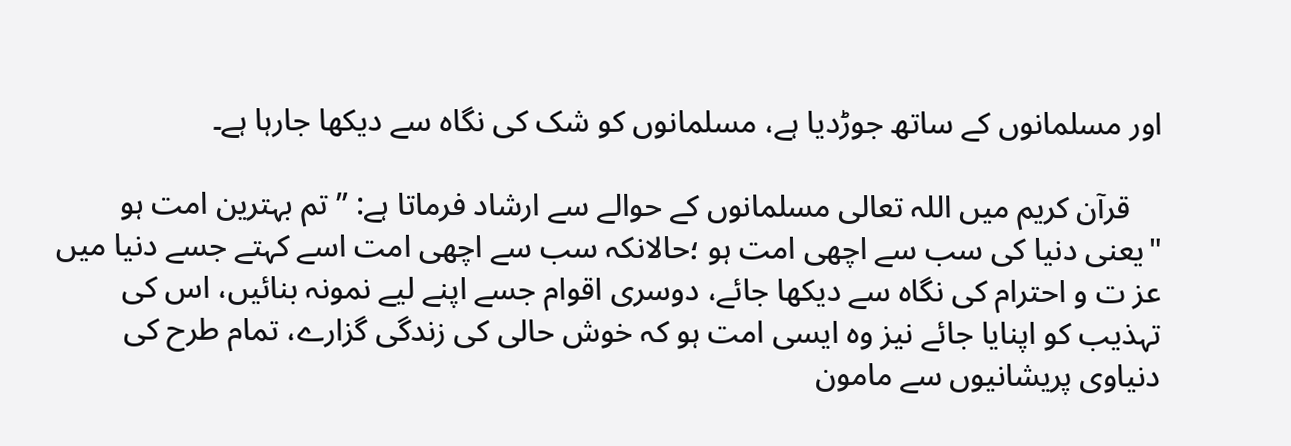اور مسلمانوں کے ساتھ جوڑدیا ہے، مسلمانوں کو شک کی نگاہ سے دیکھا جارہا ہے۔

    قرآن کریم میں اللہ تعالی مسلمانوں کے حوالے سے ارشاد فرماتا ہے: ” تم بہترین امت ہو "یعنی دنیا کی سب سے اچھی امت ہو ؛حالانکہ سب سے اچھی امت اسے کہتے جسے دنیا میں عز ت و احترام کی نگاہ سے دیکھا جائے، دوسری اقوام جسے اپنے لیے نمونہ بنائیں، اس کی تہذیب کو اپنایا جائے نیز وہ ایسی امت ہو کہ خوش حالی کی زندگی گزارے، تمام طرح کی دنیاوی پریشانیوں سے مامون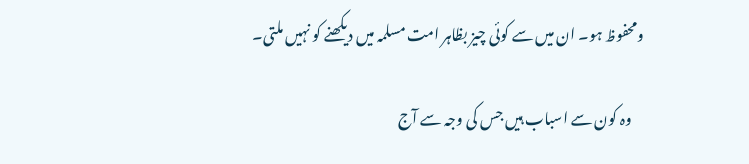ومحفوظ ہو۔ ان میں سے کوئی چیز بظاہر امت مسلمہ میں دیکھنے کو نہیں ملتی۔

    وہ کون سے اسباب ہیں جس کی وجہ سے آج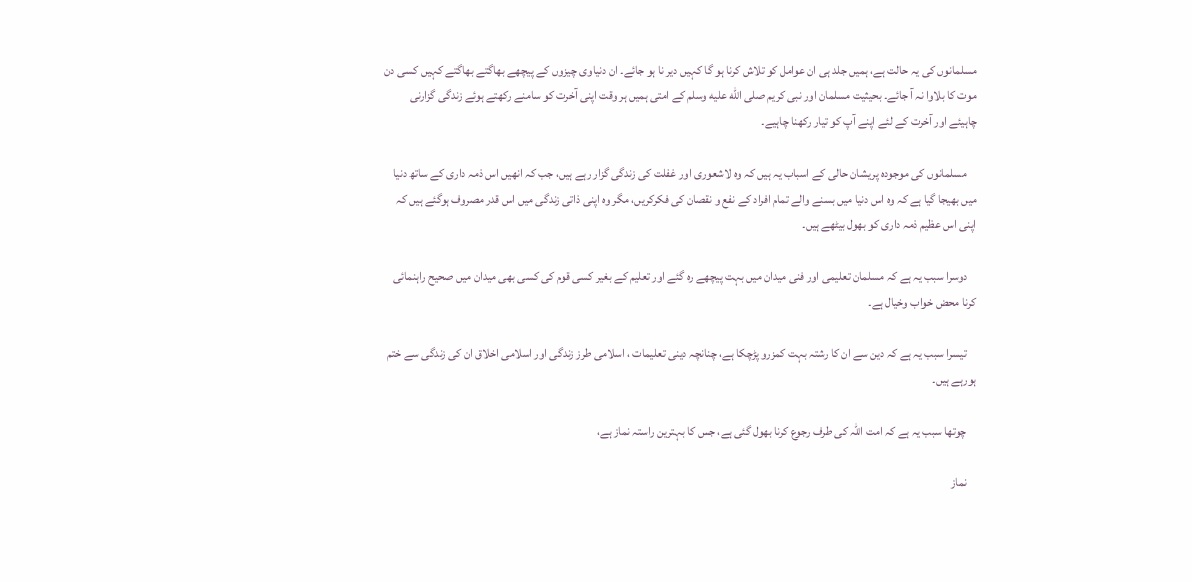مسلمانوں کی یہ حالت ہے، ہمیں جلد ہی ان عوامل کو تلاش کرنا ہو گا کہیں دیر نا ہو جائے۔ ان دنیاوی چیزوں کے پیچھے بھاگتے بھاگتے کہیں کسی دن موت کا بلاوا نہ آ جائے۔ بحیثیت مسلمان اور نبی کریم صلى الله عليه وسلم کے امتی ہمیں ہر وقت اپنی آخرت کو سامنے رکھتے ہوئے زندگی گزارنی چاہیئے اور آخرت کے لئے اپنے آپ کو تیار رکھنا چاہیے۔

    مسلمانوں کی موجودہ پریشان حالی کے اسباب یہ ہیں کہ وہ لاشعوری اور غفلت کی زندگی گزار رہے ہیں، جب کہ انھیں اس ذمہ داری کے ساتھ دنیا میں بھیجا گیا ہے کہ وہ اس دنیا میں بسنے والے تمام افراد کے نفع و نقصان کی فکرکریں، مگر وہ اپنی ذاتی زندگی میں اس قدر مصروف ہوگئے ہیں کہ اپنی اس عظیم ذمہ داری کو بھول بیٹھے ہیں۔

    دوسرا سبب یہ ہے کہ مسلمان تعلیمی اور فنی میدان میں بہت پیچھے رہ گئے اور تعلیم کے بغیر کسی قوم کی کسی بھی میدان میں صحیح راہنمائی کرنا محض خواب وخیال ہے۔

    تیسرا سبب یہ ہے کہ دین سے ان کا رشتہ بہت کمزرو پڑچکا ہے، چنانچہ دینی تعلیمات ، اسلامی طرز زندگی اور اسلامی اخلاق ان کی زندگی سے ختم ہورہے ہیں۔

    چوتھا سبب یہ ہے کہ امت اللہ کی طرف رجوع کرنا بھول گئی ہے، جس کا بہترین راستہ نماز ہے،

    نماز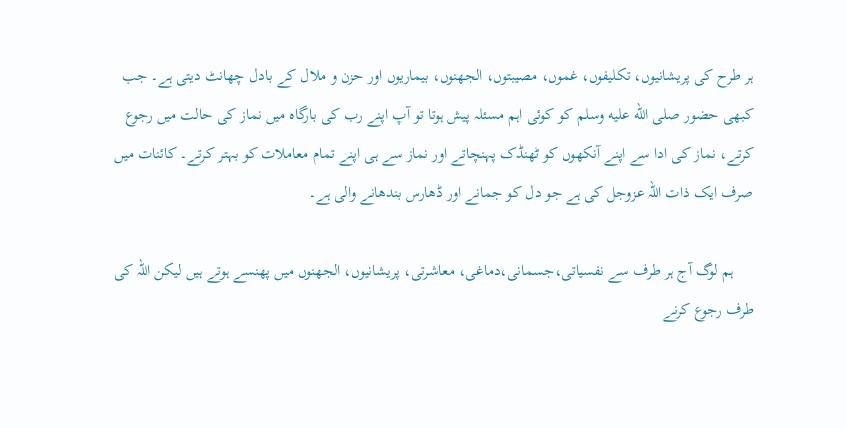ہر طرح کی پریشانیوں، تکلیفوں، غموں، مصیبتوں، الجھنوں، بیماریوں اور حزن و ملال کے بادل چھانٹ دیتی ہے۔ جب کبھی حضور صلى الله عليه وسلم کو کوئی اہم مسئلہ پیش ہوتا تو آپ اپنے رب کی بارگاہ میں نماز کی حالت میں رجوع کرتے، نماز کی ادا سے اپنے آنکھوں کو ٹھنڈک پہنچاتے اور نماز سے ہی اپنے تمام معاملات کو بہتر کرتے۔ کائنات میں صرف ایک ذات اللہ عزوجل کی ہے جو دل کو جمانے اور ڈھارس بندھانے والی ہے۔

     ہم لوگ آج ہر طرف سے نفسیاتی،جسمانی،دماغی، معاشرتی، پریشانیوں، الجھنوں میں پھنسے ہوتے ہیں لیکن اللہ کی طرف رجوع کرنے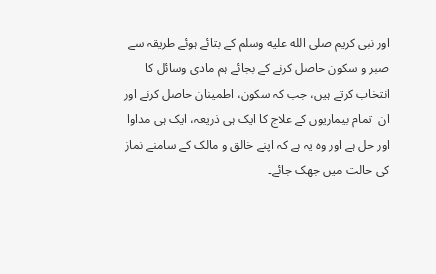اور نبی کریم صلى الله عليه وسلم کے بتائے ہوئے طریقہ سے صبر و سکون حاصل کرنے کے بجائے ہم مادی وسائل کا انتخاب کرتے ہیں، جب کہ سکون، اطمینان حاصل کرنے اور ان  تمام بیماریوں کے علاج کا ایک ہی ذریعہ، ایک ہی مداوا اور حل ہے اور وہ یہ ہے کہ اپنے خالق و مالک کے سامنے نماز کی حالت میں جھک جائے۔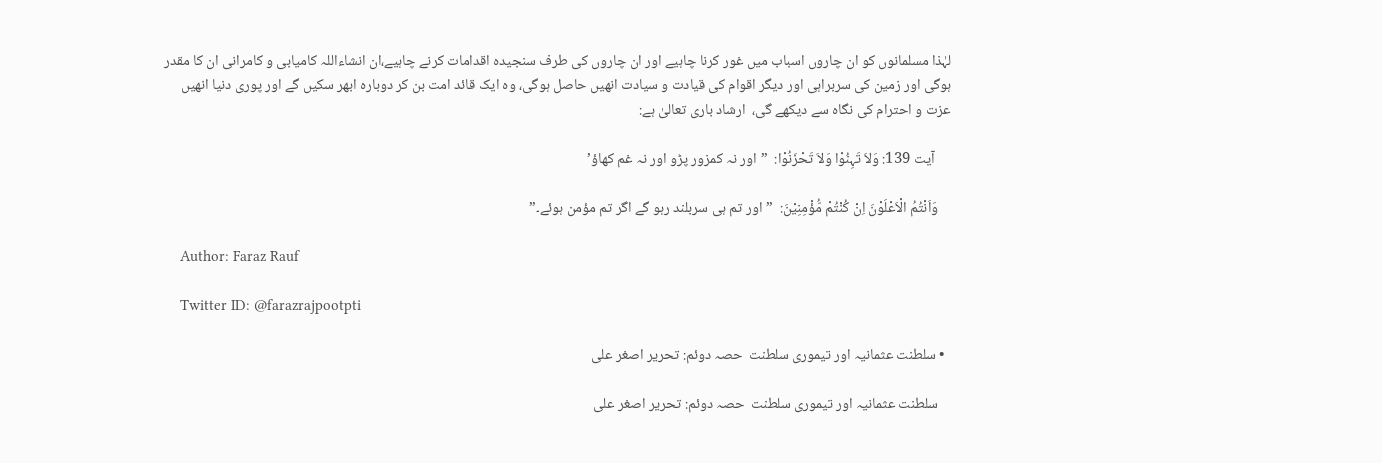لہٰذا مسلمانوں کو ان چاروں اسباب میں غور کرنا چاہیے اور ان چاروں کی طرف سنجیدہ اقدامات کرنے چاہیے،ان انشاءاللہ کامیابی و کامرانی ان کا مقدر ہوگی اور زمین کی سربراہی اور دیگر اقوام کی قیادت و سیادت انھیں حاصل ہوگی، وہ ایک قائد امت بن کر دوبارہ ابھر سکیں گے اور پوری دنیا انھیں عزت و احترام کی نگاہ سے دیکھے گی،  ارشاد باری تعالیٰ ہے:

     آیت 139: وَلاَ تَہِنُوْا وَلاَ تَحْزَنُوْا:  ”اور نہ کمزور پڑو اور نہ غم کھاؤ’

    وَاَنْتُمُ الْاَعْلَوْنَ اِنْ کُنْتُمْ مُّؤْمِنِیْنَ:  ”اور تم ہی سربلند رہو گے اگر تم مؤمن ہوئے۔”

    Author: Faraz Rauf

    Twitter ID: @farazrajpootpti

  • سلطنت عثمانیہ اور تیموری سلطنت  حصہ دوئم: تحریر اصغر علی

    سلطنت عثمانیہ اور تیموری سلطنت  حصہ دوئم: تحریر اصغر علی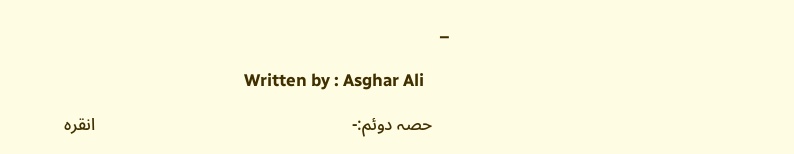–

                                             Written by : Asghar Ali

    حصہ دوئم:-                                                          انقرہ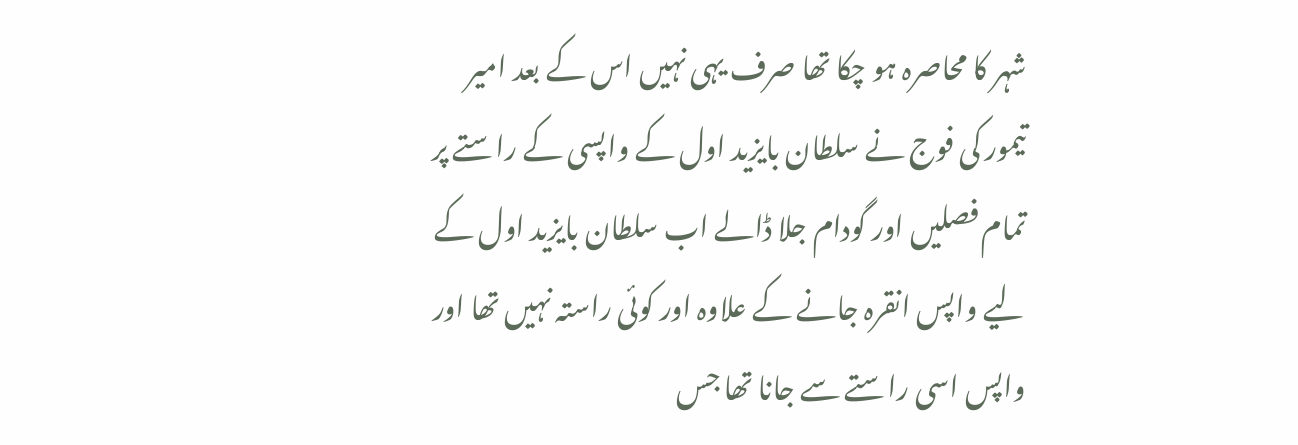شہر کا محاصرہ ہو چکا تھا صرف یہی نہیں اس کے بعد امیر تیمور کی فوج نے سلطان بایزید اول کے واپسی کے راستے پر تمام فصلیں اور گودام جلا ڈالے اب سلطان بایزید اول کے لیے واپس انقرہ جانے کے علاوہ اور کوئی راستہ نہیں تھا اور واپس اسی راستے سے جانا تھا جس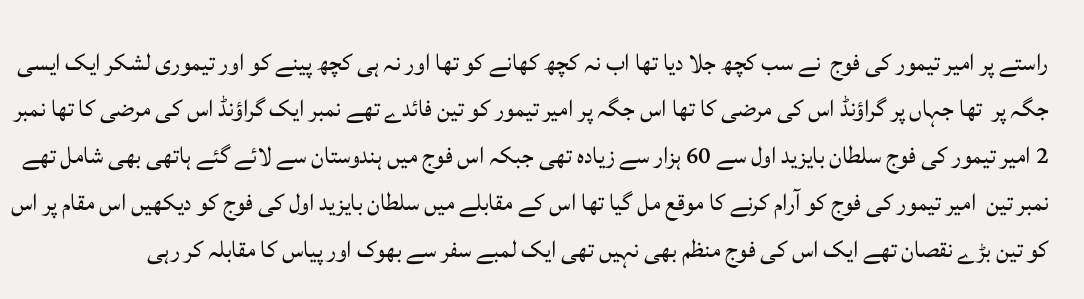راستے پر امیر تیمور کی فوج  نے سب کچھ جلا دیا تھا اب نہ کچھ کھانے کو تھا اور نہ ہی کچھ پینے کو اور تیموری لشکر ایک ایسی جگہ پر  تھا جہاں پر گراؤنڈ اس کی مرضی کا تھا اس جگہ پر امیر تیمور کو تین فائدے تھے نمبر ایک گراؤنڈ اس کی مرضی کا تھا نمبر 2 امیر تیمور کی فوج سلطان بایزید اول سے 60 ہزار سے زیادہ تھی جبکہ اس فوج میں ہندوستان سے لائے گئے ہاتھی بھی شامل تھے نمبر تین  امیر تیمور کی فوج کو آرام کرنے کا موقع مل گیا تھا اس کے مقابلے میں سلطان بایزید اول کی فوج کو دیکھیں اس مقام پر اس کو تین بڑے نقصان تھے ایک اس کی فوج منظم بھی نہیں تھی ایک لمبے سفر سے بھوک اور پیاس کا مقابلہ کر رہی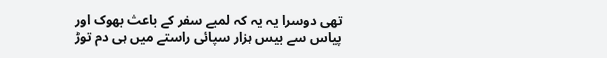تھی دوسرا یہ یہ کہ لمبے سفر کے باعث بھوک اور پیاس سے بیس ہزار سپائی راستے میں ہی دم توڑ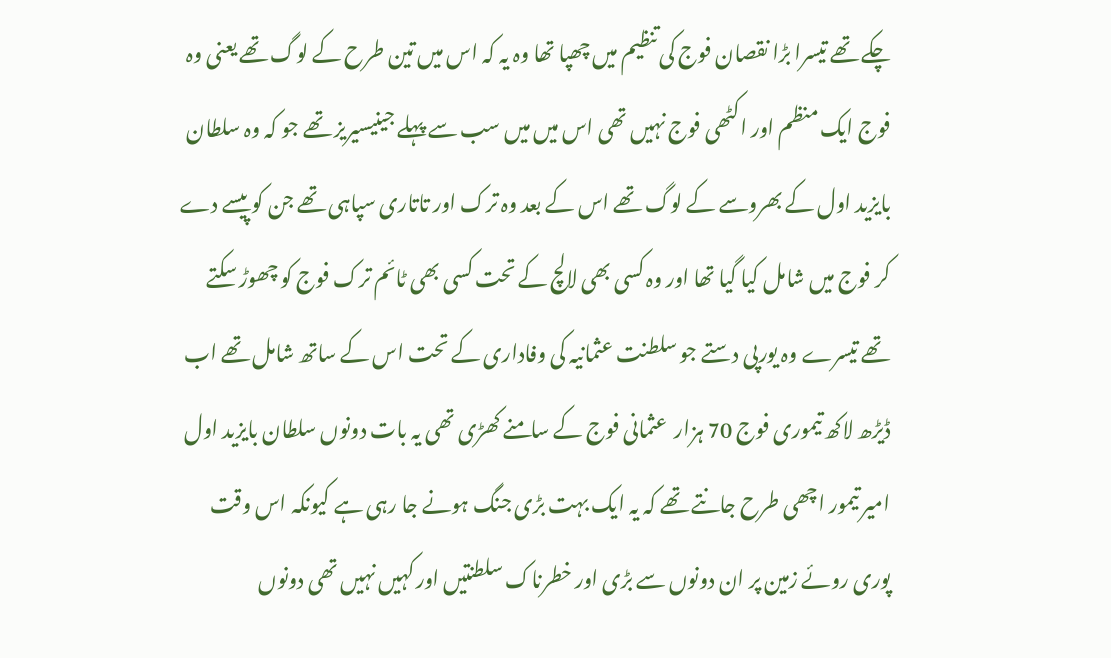چکے تھے تیسرا بڑا نقصان فوج کی تنظیم میں چھپا تھا وہ یہ کہ اس میں تین طرح کے لوگ تھے یعنی وہ فوج ایک منظم اور اکٹھی فوج نہیں تھی اس میں میں سب سے پہلے جینیسیریز تھے جو کہ وہ سلطان بایزید اول کے بھروسے کے لوگ تھے اس کے بعد وہ ترک اور تاتاری سپاہی تھے جن کو پیسے دے کر فوج میں شامل کیا گیا تھا اور وہ کسی بھی لالچ کے تحت کسی بھی ٹائم ترک فوج کو چھوڑ سکتے تھے تیسرے وہ یورپی دستے جو سلطنت عثمانیہ کی وفاداری کے تحت اس کے ساتھ شامل تھے اب ڈیڑھ لاکھ تیموری فوج 70 ہزار  عثمانی فوج کے سامنے کھڑی تھی یہ بات دونوں سلطان بایزید اول امیر تیمور اچھی طرح جانتے تھے کہ یہ ایک بہت بڑی جنگ ہونے جا رہی ہے کیونکہ اس وقت پوری روئے زمین پر ان دونوں سے بڑی اور خطرناک سلطنتیں اور کہیں نہیں تھی دونوں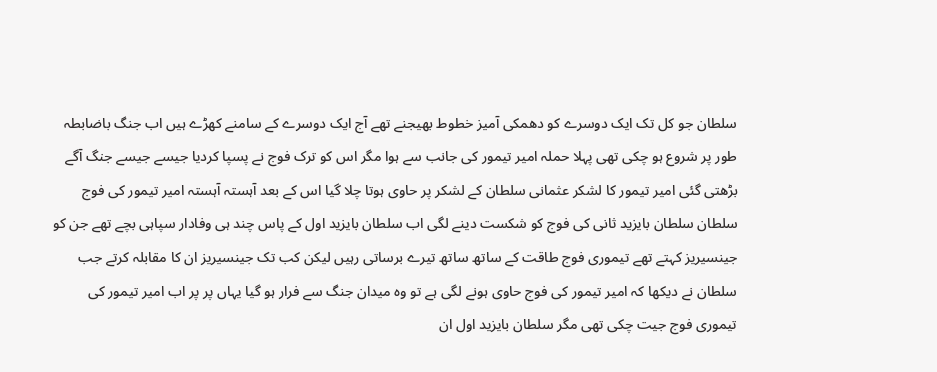سلطان جو کل تک ایک دوسرے کو دھمکی آمیز خطوط بھیجنے تھے آج ایک دوسرے کے سامنے کھڑے ہیں اب جنگ باضابطہ طور پر شروع ہو چکی تھی پہلا حملہ امیر تیمور کی جانب سے ہوا مگر اس کو ترک فوج نے پسپا کردیا جیسے جیسے جنگ آگے بڑھتی گئی امیر تیمور کا لشکر عثمانی سلطان کے لشکر پر حاوی ہوتا چلا گیا اس کے بعد آہستہ آہستہ امیر تیمور کی فوج سلطان سلطان بایزید ثانی کی فوج کو شکست دینے لگی اب سلطان بایزید اول کے پاس چند ہی وفادار سپاہی بچے تھے جن کو جینسیریز کہتے تھے تیموری فوج طاقت کے ساتھ ساتھ تیرے برساتی رہیں لیکن کب تک جینسیریز ان کا مقابلہ کرتے جب سلطان نے دیکھا کہ امیر تیمور کی فوج حاوی ہونے لگی ہے تو وہ میدان جنگ سے فرار ہو گیا یہاں پر پر اب امیر تیمور کی تیموری فوج جیت چکی تھی مگر سلطان بایزید اول ان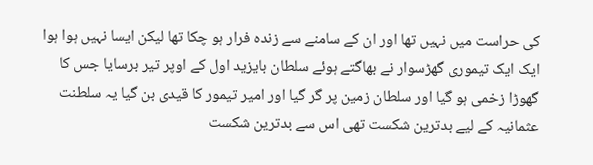کی حراست میں نہیں تھا اور ان کے سامنے سے زندہ فرار ہو چکا تھا لیکن ایسا نہیں ہوا ہوا ایک ایک تیموری گھڑسوار نے بھاگتے ہوئے سلطان بایزید اول کے اوپر تیر برسایا جس کا گھوڑا زخمی ہو گیا اور سلطان زمین پر گر گیا اور امیر تیمور کا قیدی بن گیا یہ سلطنت عثمانیہ کے لیے بدترین شکست تھی اس سے بدترین شکست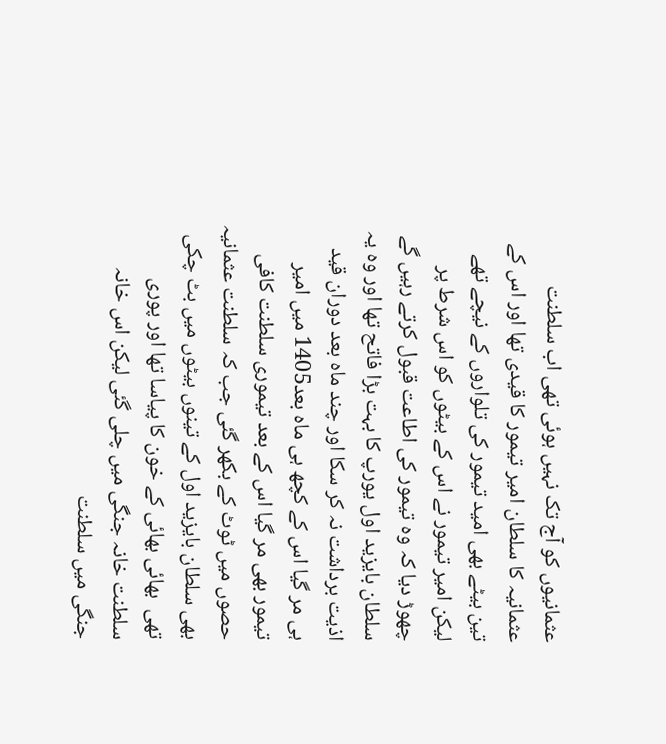عثمانیوں کو آج تک نہیں ہوئی تھی اب سلطنت عثمانیہ کا سلطان امیر تیمور کا قیدی تھا اور اس کے تین بیٹے بھی امید تیمور کی تلواروں کے نیچے تھے لیکن امیر تیمور نے اس کے بیٹوں کو اس شرط پر چھوڑ دیا کہ وہ تیمور کی اطاعت قبول کرتے رہیں گے سلطان بایزید اول یورپ کا بہت بڑا فاتح تھا اور وہ یہ اذیت برداشت نہ کر سکا اور چند ماہ بعد دوران قید ہی مر گیا اس کے کچھ ہی ماہ بعد1405 میں امیر تیمور بھی مر گیا اس کے بعد تیموری سلطنت کافی حصوں میں ٹوٹ کے بکھر گئی جب کہ سلطنت عثمانیہ بھی سلطان بایزید اول کے تینوں بیٹوں میں بٹ چکی تھی  بھائی بھائی کے خون کا پیاسا تھا اور پوری سلطنت خانہ جنگی میں چلی گئی لیکن اس خانہ جنگی میں سلطنت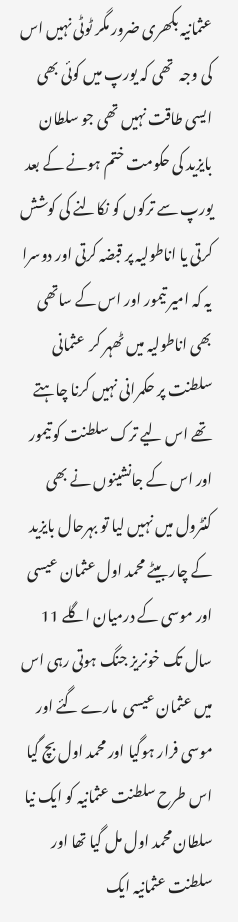عثمانیہ بکھری ضرور مگر ٹوٹی نہیں اس کی وجہ  تھی کہ یورپ میں کوئی بھی ایسی طاقت نہیں تھی جو سلطان بایزید کی حکومت ختم ہونے کے بعد یورپ سے ترکوں کو نکالنے کی کوشش کرتی یا اناطولیہ پر قبضہ کرتی اور دوسرا یہ کہ امیر تیمور اور اس کے ساتھی بھی اناطولیہ میں ٹھہر کر  عثمانی سلطنت پر حکمرانی نہیں کرنا چاہتے تھے اس لیے ترک سلطنت کو تیمور اور اس کے جانشینوں نے بھی کنٹرول میں نہیں لیا تو بہرحال بایزید کے چار بیٹے محمد اول عثمان عیسی اور موسی کے درمیان اگلے 11 سال تک خونریز جنگ ہوتی رہی اس میں عثمان عیسی  مارے گئے اور موسی فرار ہوگیا اور محمد اول بچ گیا اس طرح سلطنت عثمانیہ کو ایک نیا سلطان محمد اول مل گیا تھا اور سلطنت عثمانیہ ایک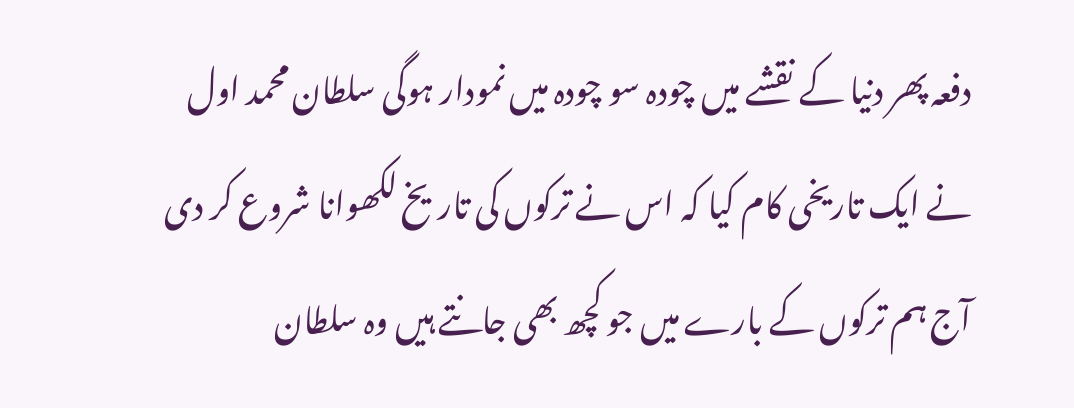دفعہ پھر دنیا کے نقشے میں چودہ سو چودہ میں نمودار ہوگی سلطان محمد اول نے ایک تاریخی کام کیا کہ اس نے ترکوں کی تاریخ لکھوانا شروع کر دی آج ہم ترکوں کے بارے میں جو کچھ بھی جانتے ہیں وہ سلطان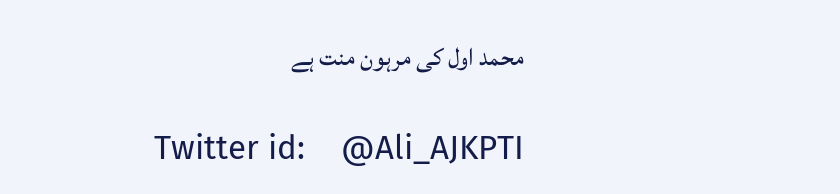محمد اول کی مرہون منت ہے

    Twitter id:    @Ali_AJKPTI